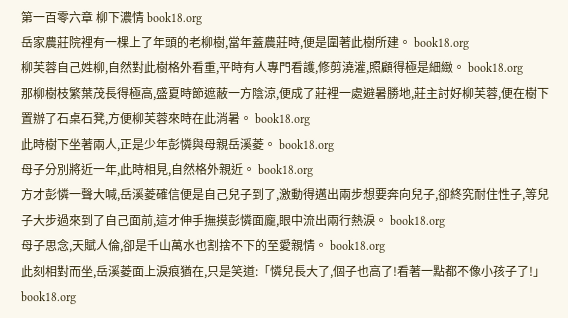第一百零六章 柳下濃情 book18.org
岳家農莊院裡有一棵上了年頭的老柳樹,當年蓋農莊時,便是圍著此樹所建。 book18.org
柳芙蓉自己姓柳,自然對此樹格外看重,平時有人專門看護,修剪澆灌,照顧得極是細緻。 book18.org
那柳樹枝繁葉茂長得極高,盛夏時節遮蔽一方陰涼,便成了莊裡一處避暑勝地,莊主討好柳芙蓉,便在樹下置辦了石桌石凳,方便柳芙蓉來時在此消暑。 book18.org
此時樹下坐著兩人,正是少年彭憐與母親岳溪菱。 book18.org
母子分別將近一年,此時相見,自然格外親近。 book18.org
方才彭憐一聲大喊,岳溪菱確信便是自己兒子到了,激動得邁出兩步想要奔向兒子,卻終究耐住性子,等兒子大步過來到了自己面前,這才伸手撫摸彭憐面龐,眼中流出兩行熱淚。 book18.org
母子思念,天賦人倫,卻是千山萬水也割捨不下的至愛親情。 book18.org
此刻相對而坐,岳溪菱面上淚痕猶在,只是笑道:「憐兒長大了,個子也高了!看著一點都不像小孩子了!」 book18.org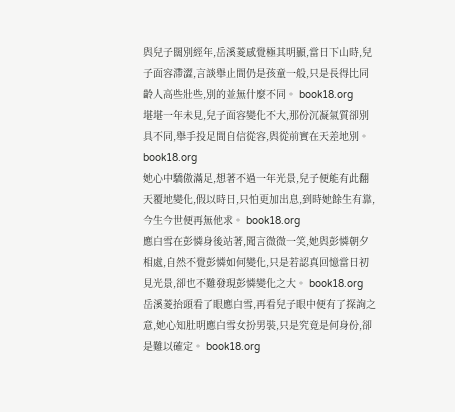與兒子闊別經年,岳溪菱感覺極其明顯,當日下山時,兒子面容滯澀,言談舉止間仍是孩童一般,只是長得比同齡人高些壯些,別的並無什麼不同。 book18.org
堪堪一年未見,兒子面容變化不大,那份沉凝氣質卻別具不同,舉手投足間自信從容,與從前實在天差地別。 book18.org
她心中驕傲滿足,想著不過一年光景,兒子便能有此翻天覆地變化,假以時日,只怕更加出息,到時她餘生有靠,今生今世便再無他求。 book18.org
應白雪在彭憐身後站著,聞言微微一笑,她與彭憐朝夕相處,自然不覺彭憐如何變化,只是若認真回憶當日初見光景,卻也不難發現彭憐變化之大。 book18.org
岳溪菱抬頭看了眼應白雪,再看兒子眼中便有了探詢之意,她心知肚明應白雪女扮男裝,只是究竟是何身份,卻是難以確定。 book18.org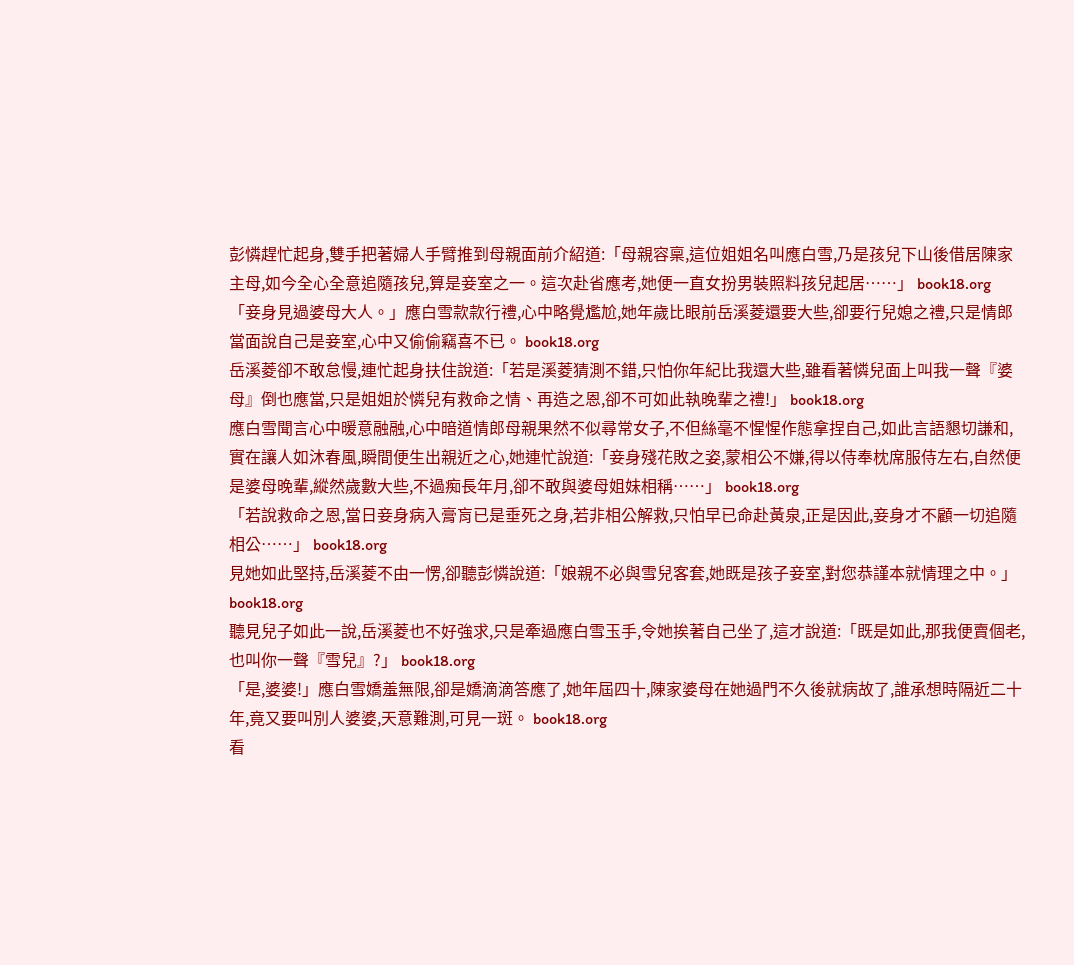彭憐趕忙起身,雙手把著婦人手臂推到母親面前介紹道:「母親容稟,這位姐姐名叫應白雪,乃是孩兒下山後借居陳家主母,如今全心全意追隨孩兒,算是妾室之一。這次赴省應考,她便一直女扮男裝照料孩兒起居……」 book18.org
「妾身見過婆母大人。」應白雪款款行禮,心中略覺尷尬,她年歲比眼前岳溪菱還要大些,卻要行兒媳之禮,只是情郎當面說自己是妾室,心中又偷偷竊喜不已。 book18.org
岳溪菱卻不敢怠慢,連忙起身扶住說道:「若是溪菱猜測不錯,只怕你年紀比我還大些,雖看著憐兒面上叫我一聲『婆母』倒也應當,只是姐姐於憐兒有救命之情、再造之恩,卻不可如此執晚輩之禮!」 book18.org
應白雪聞言心中暖意融融,心中暗道情郎母親果然不似尋常女子,不但絲毫不惺惺作態拿捏自己,如此言語懇切謙和,實在讓人如沐春風,瞬間便生出親近之心,她連忙說道:「妾身殘花敗之姿,蒙相公不嫌,得以侍奉枕席服侍左右,自然便是婆母晚輩,縱然歲數大些,不過痴長年月,卻不敢與婆母姐妹相稱……」 book18.org
「若說救命之恩,當日妾身病入膏肓已是垂死之身,若非相公解救,只怕早已命赴黃泉,正是因此,妾身才不顧一切追隨相公……」 book18.org
見她如此堅持,岳溪菱不由一愣,卻聽彭憐說道:「娘親不必與雪兒客套,她既是孩子妾室,對您恭謹本就情理之中。」 book18.org
聽見兒子如此一說,岳溪菱也不好強求,只是牽過應白雪玉手,令她挨著自己坐了,這才說道:「既是如此,那我便賣個老,也叫你一聲『雪兒』?」 book18.org
「是,婆婆!」應白雪嬌羞無限,卻是嬌滴滴答應了,她年屆四十,陳家婆母在她過門不久後就病故了,誰承想時隔近二十年,竟又要叫別人婆婆,天意難測,可見一斑。 book18.org
看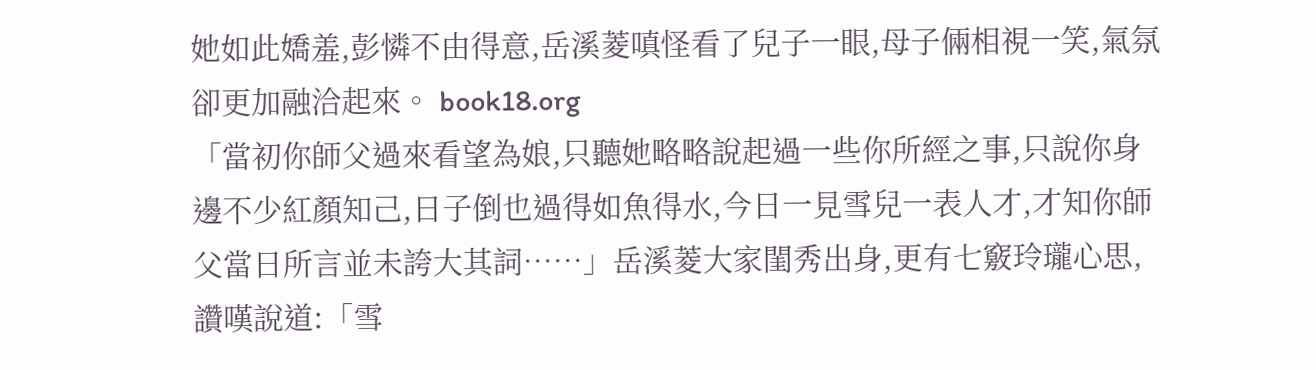她如此嬌羞,彭憐不由得意,岳溪菱嗔怪看了兒子一眼,母子倆相視一笑,氣氛卻更加融洽起來。 book18.org
「當初你師父過來看望為娘,只聽她略略說起過一些你所經之事,只說你身邊不少紅顏知己,日子倒也過得如魚得水,今日一見雪兒一表人才,才知你師父當日所言並未誇大其詞……」岳溪菱大家閨秀出身,更有七竅玲瓏心思,讚嘆說道:「雪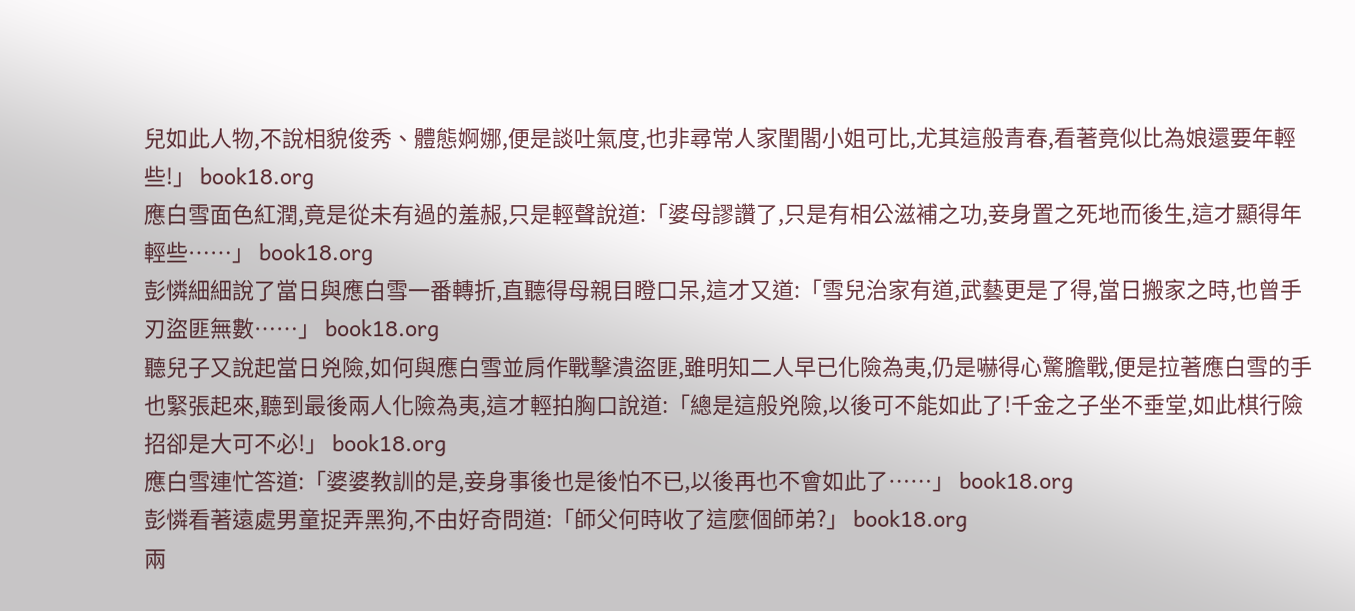兒如此人物,不說相貌俊秀、體態婀娜,便是談吐氣度,也非尋常人家閨閣小姐可比,尤其這般青春,看著竟似比為娘還要年輕些!」 book18.org
應白雪面色紅潤,竟是從未有過的羞赧,只是輕聲說道:「婆母謬讚了,只是有相公滋補之功,妾身置之死地而後生,這才顯得年輕些……」 book18.org
彭憐細細說了當日與應白雪一番轉折,直聽得母親目瞪口呆,這才又道:「雪兒治家有道,武藝更是了得,當日搬家之時,也曾手刃盜匪無數……」 book18.org
聽兒子又說起當日兇險,如何與應白雪並肩作戰擊潰盜匪,雖明知二人早已化險為夷,仍是嚇得心驚膽戰,便是拉著應白雪的手也緊張起來,聽到最後兩人化險為夷,這才輕拍胸口說道:「總是這般兇險,以後可不能如此了!千金之子坐不垂堂,如此棋行險招卻是大可不必!」 book18.org
應白雪連忙答道:「婆婆教訓的是,妾身事後也是後怕不已,以後再也不會如此了……」 book18.org
彭憐看著遠處男童捉弄黑狗,不由好奇問道:「師父何時收了這麼個師弟?」 book18.org
兩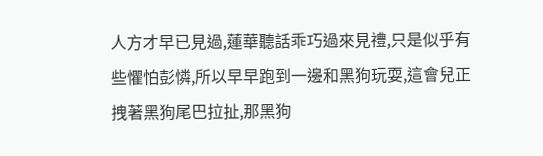人方才早已見過,蓮華聽話乖巧過來見禮,只是似乎有些懼怕彭憐,所以早早跑到一邊和黑狗玩耍,這會兒正拽著黑狗尾巴拉扯,那黑狗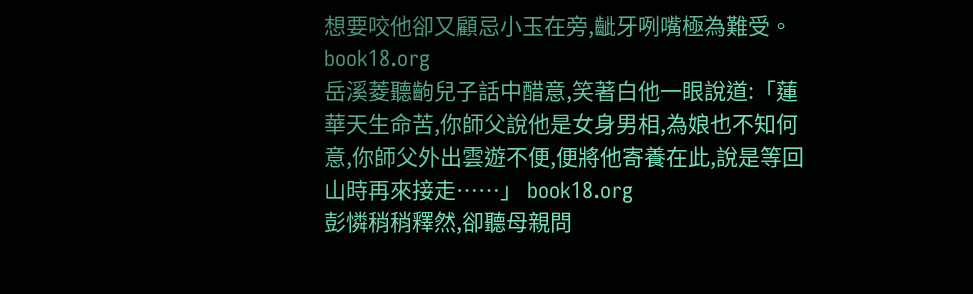想要咬他卻又顧忌小玉在旁,齜牙咧嘴極為難受。 book18.org
岳溪菱聽齣兒子話中醋意,笑著白他一眼說道:「蓮華天生命苦,你師父說他是女身男相,為娘也不知何意,你師父外出雲遊不便,便將他寄養在此,說是等回山時再來接走……」 book18.org
彭憐稍稍釋然,卻聽母親問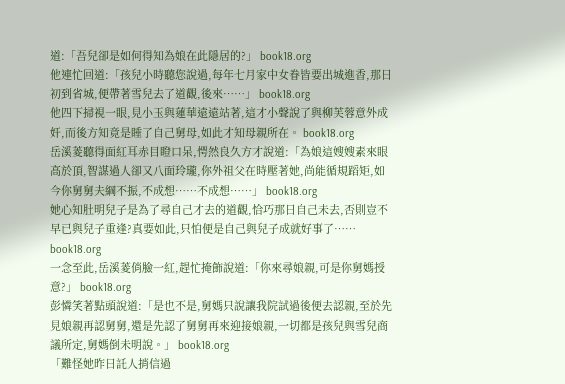道:「吾兒卻是如何得知為娘在此隱居的?」 book18.org
他連忙回道:「孩兒小時聽您說過,每年七月家中女眷皆要出城進香,那日初到省城,便帶著雪兒去了道觀,後來……」 book18.org
他四下掃視一眼,見小玉與蓮華遠遠站著,這才小聲說了與柳芙蓉意外成奸,而後方知竟是睡了自己舅母,如此才知母親所在。 book18.org
岳溪菱聽得面紅耳赤目瞪口呆,愕然良久方才說道:「為娘這嫂嫂素來眼高於頂,智謀過人卻又八面玲瓏,你外祖父在時壓著她,尚能循規蹈矩,如今你舅舅夫綱不振,不成想……不成想……」 book18.org
她心知肚明兒子是為了尋自己才去的道觀,恰巧那日自己未去,否則豈不早已與兒子重逢?真要如此,只怕便是自己與兒子成就好事了…… book18.org
一念至此,岳溪菱俏臉一紅,趕忙掩飾說道:「你來尋娘親,可是你舅媽授意?」 book18.org
彭憐笑著點頭說道:「是也不是,舅媽只說讓我院試過後便去認親,至於先見娘親再認舅舅,還是先認了舅舅再來迎接娘親,一切都是孩兒與雪兒商議所定,舅媽倒未明說。」 book18.org
「難怪她昨日託人捎信過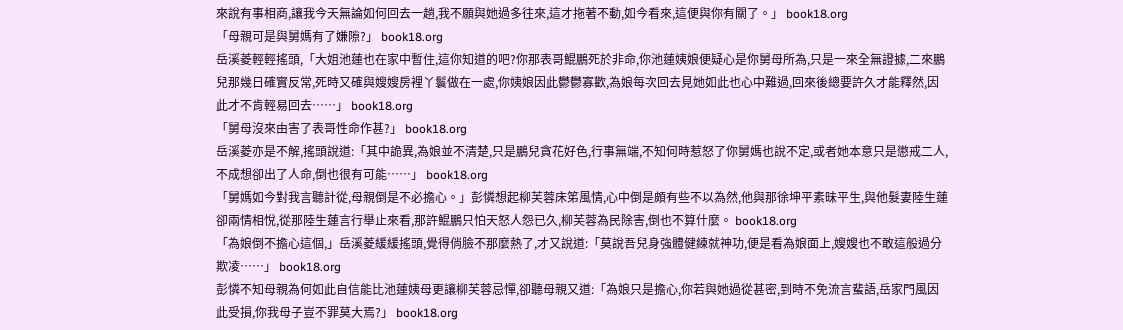來說有事相商,讓我今天無論如何回去一趟,我不願與她過多往來,這才拖著不動,如今看來,這便與你有關了。」 book18.org
「母親可是與舅媽有了嫌隙?」 book18.org
岳溪菱輕輕搖頭,「大姐池蓮也在家中暫住,這你知道的吧?你那表哥鯤鵬死於非命,你池蓮姨娘便疑心是你舅母所為,只是一來全無證據,二來鵬兒那幾日確實反常,死時又確與嫂嫂房裡丫鬟做在一處,你姨娘因此鬱鬱寡歡,為娘每次回去見她如此也心中難過,回來後總要許久才能釋然,因此才不肯輕易回去……」 book18.org
「舅母沒來由害了表哥性命作甚?」 book18.org
岳溪菱亦是不解,搖頭說道:「其中詭異,為娘並不清楚,只是鵬兒貪花好色,行事無端,不知何時惹怒了你舅媽也說不定,或者她本意只是懲戒二人,不成想卻出了人命,倒也很有可能……」 book18.org
「舅媽如今對我言聽計從,母親倒是不必擔心。」彭憐想起柳芙蓉床笫風情,心中倒是頗有些不以為然,他與那徐坤平素昧平生,與他髮妻陸生蓮卻兩情相悅,從那陸生蓮言行舉止來看,那許鯤鵬只怕天怒人怨已久,柳芙蓉為民除害,倒也不算什麼。 book18.org
「為娘倒不擔心這個,」岳溪菱緩緩搖頭,覺得俏臉不那麼熱了,才又說道:「莫說吾兒身強體健練就神功,便是看為娘面上,嫂嫂也不敢這般過分欺凌……」 book18.org
彭憐不知母親為何如此自信能比池蓮姨母更讓柳芙蓉忌憚,卻聽母親又道:「為娘只是擔心,你若與她過從甚密,到時不免流言蜚語,岳家門風因此受損,你我母子豈不罪莫大焉?」 book18.org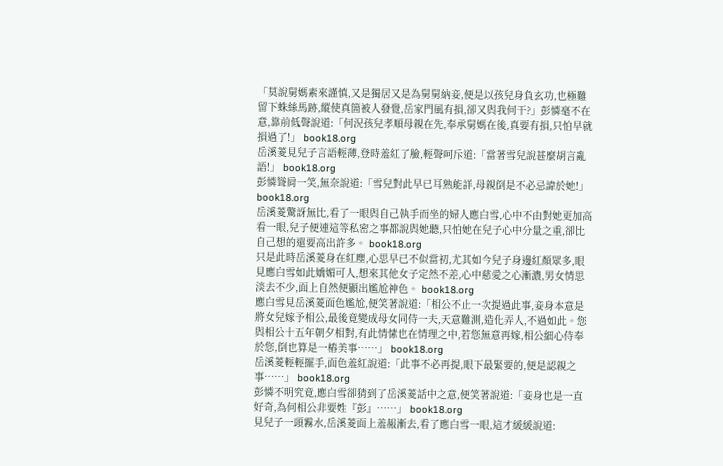「莫說舅媽素來謹慎,又是獨居又是為舅舅納妾,便是以孩兒身負玄功,也極難留下蛛絲馬跡,縱使真箇被人發覺,岳家門風有損,卻又與我何干?」彭憐毫不在意,靠前低聲說道:「何況孩兒孝順母親在先,奉承舅媽在後,真要有損,只怕早就損過了!」 book18.org
岳溪菱見兒子言語輕薄,登時羞紅了臉,輕聲呵斥道:「當著雪兒說甚麼胡言亂語!」 book18.org
彭憐聳肩一笑,無奈說道:「雪兒對此早已耳熟能詳,母親倒是不必忌諱於她!」 book18.org
岳溪菱驚訝無比,看了一眼與自己執手而坐的婦人應白雪,心中不由對她更加高看一眼,兒子便連這等私密之事都說與她聽,只怕她在兒子心中分量之重,卻比自己想的還要高出許多。 book18.org
只是此時岳溪菱身在紅塵,心思早已不似當初,尤其如今兒子身邊紅顏眾多,眼見應白雪如此嬌媚可人,想來其他女子定然不差,心中慈愛之心漸濃,男女情思淡去不少,面上自然便顯出尷尬神色。 book18.org
應白雪見岳溪菱面色尷尬,便笑著說道:「相公不止一次提過此事,妾身本意是將女兒嫁予相公,最後竟變成母女同侍一夫,天意難測,造化弄人,不過如此。您與相公十五年朝夕相對,有此情愫也在情理之中,若您無意再嫁,相公細心侍奉於您,倒也算是一樁美事……」 book18.org
岳溪菱輕輕擺手,面色羞紅說道:「此事不必再提,眼下最緊要的,便是認親之事……」 book18.org
彭憐不明究竟,應白雪卻猜到了岳溪菱話中之意,便笑著說道:「妾身也是一直好奇,為何相公非要姓『彭』……」 book18.org
見兒子一頭霧水,岳溪菱面上羞赧漸去,看了應白雪一眼,這才緩緩說道: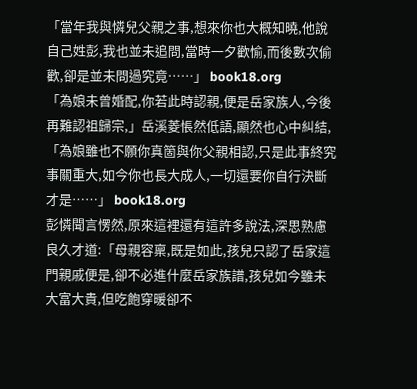「當年我與憐兒父親之事,想來你也大概知曉,他說自己姓彭,我也並未追問,當時一夕歡愉,而後數次偷歡,卻是並未問過究竟……」 book18.org
「為娘未曾婚配,你若此時認親,便是岳家族人,今後再難認祖歸宗,」岳溪菱悵然低語,顯然也心中糾結,「為娘雖也不願你真箇與你父親相認,只是此事終究事關重大,如今你也長大成人,一切還要你自行決斷才是……」 book18.org
彭憐聞言愣然,原來這裡還有這許多說法,深思熟慮良久才道:「母親容稟,既是如此,孩兒只認了岳家這門親戚便是,卻不必進什麼岳家族譜,孩兒如今雖未大富大貴,但吃飽穿暖卻不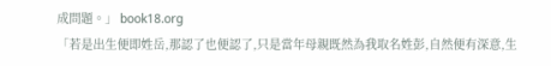成問題。」 book18.org
「若是出生便即姓岳,那認了也便認了,只是當年母親既然為我取名姓彭,自然便有深意,生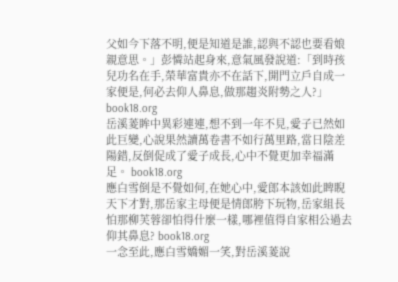父如今下落不明,便是知道是誰,認與不認也要看娘親意思。」彭憐站起身來,意氣風發說道:「到時孩兒功名在手,榮華富貴亦不在話下,開門立戶自成一家便是,何必去仰人鼻息,做那趨炎附勢之人?」 book18.org
岳溪菱眸中異彩連連,想不到一年不見,愛子已然如此巨變,心說果然讀萬卷書不如行萬里路,當日陰差陽錯,反倒促成了愛子成長,心中不覺更加幸福滿足。 book18.org
應白雪倒是不覺如何,在她心中,愛郎本該如此睥睨天下才對,那岳家主母便是情郎胯下玩物,岳家組長怕那柳芙蓉卻怕得什麼一樣,哪裡值得自家相公過去仰其鼻息? book18.org
一念至此,應白雪嬌媚一笑,對岳溪菱說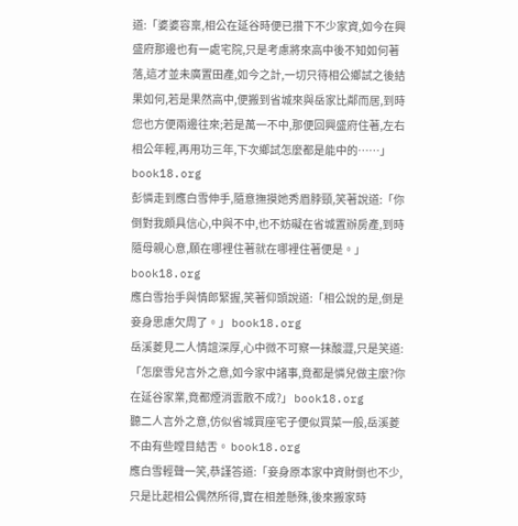道:「婆婆容稟,相公在延谷時便已攢下不少家資,如今在興盛府那邊也有一處宅院,只是考慮將來高中後不知如何著落,這才並未廣置田產,如今之計,一切只待相公鄉試之後結果如何,若是果然高中,便搬到省城來與岳家比鄰而居,到時您也方便兩邊往來;若是萬一不中,那便回興盛府住著,左右相公年輕,再用功三年,下次鄉試怎麼都是能中的……」 book18.org
彭憐走到應白雪伸手,隨意撫摸她秀眉脖頸,笑著說道:「你倒對我頗具信心,中與不中,也不妨礙在省城置辦房產,到時隨母親心意,願在哪裡住著就在哪裡住著便是。」 book18.org
應白雪抬手與情郎緊握,笑著仰頭說道:「相公說的是,倒是妾身思慮欠周了。」 book18.org
岳溪菱見二人情誼深厚,心中微不可察一抹酸澀,只是笑道:「怎麼雪兒言外之意,如今家中諸事,竟都是憐兒做主麼?你在延谷家業,竟都煙消雲散不成?」 book18.org
聽二人言外之意,仿似省城買座宅子便似買菜一般,岳溪菱不由有些瞠目結舌。 book18.org
應白雪輕聲一笑,恭謹答道:「妾身原本家中資財倒也不少,只是比起相公偶然所得,實在相差懸殊,後來搬家時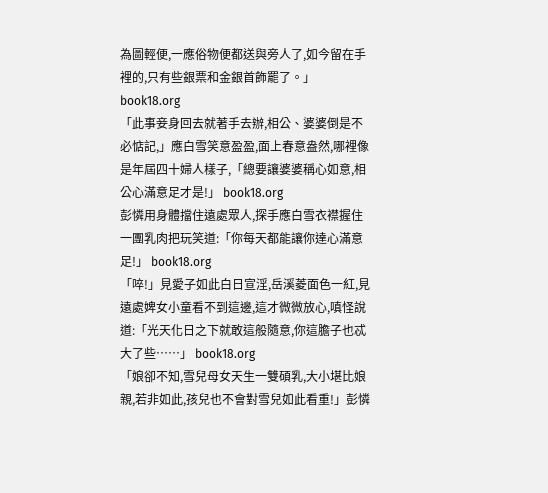為圖輕便,一應俗物便都送與旁人了,如今留在手裡的,只有些銀票和金銀首飾罷了。」 book18.org
「此事妾身回去就著手去辦,相公、婆婆倒是不必惦記,」應白雪笑意盈盈,面上春意盎然,哪裡像是年屆四十婦人樣子,「總要讓婆婆稱心如意,相公心滿意足才是!」 book18.org
彭憐用身體擋住遠處眾人,探手應白雪衣襟握住一團乳肉把玩笑道:「你每天都能讓你達心滿意足!」 book18.org
「啐!」見愛子如此白日宣淫,岳溪菱面色一紅,見遠處婢女小童看不到這邊,這才微微放心,嗔怪說道:「光天化日之下就敢這般隨意,你這膽子也忒大了些……」 book18.org
「娘卻不知,雪兒母女天生一雙碩乳,大小堪比娘親,若非如此,孩兒也不會對雪兒如此看重!」彭憐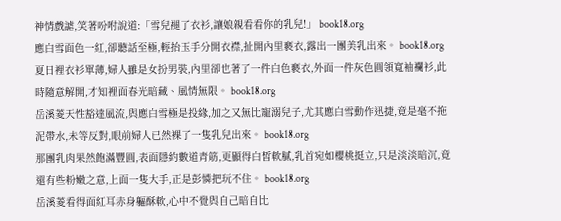神情戲謔,笑著吩咐說道:「雪兒褪了衣衫,讓娘親看看你的乳兒!」 book18.org
應白雪面色一紅,卻聽話至極,輕抬玉手分開衣襟,扯開內里褻衣,露出一團美乳出來。 book18.org
夏日裡衣衫單薄,婦人雖是女扮男裝,內里卻也著了一件白色褻衣,外面一件灰色圓領寬袖襴衫,此時隨意解開,才知裡面春光暗藏、風情無限。 book18.org
岳溪菱天性豁達風流,與應白雪極是投緣,加之又無比寵溺兒子,尤其應白雪動作迅捷,竟是毫不拖泥帶水,未等反對,眼前婦人已然裸了一隻乳兒出來。 book18.org
那團乳肉果然飽滿豐圓,表面隱約數道青筋,更顯得白皙軟膩,乳首宛如櫻桃挺立,只是淡淡暗沉,竟還有些粉嫩之意,上面一隻大手,正是彭憐把玩不住。 book18.org
岳溪菱看得面紅耳赤身軀酥軟,心中不覺與自己暗自比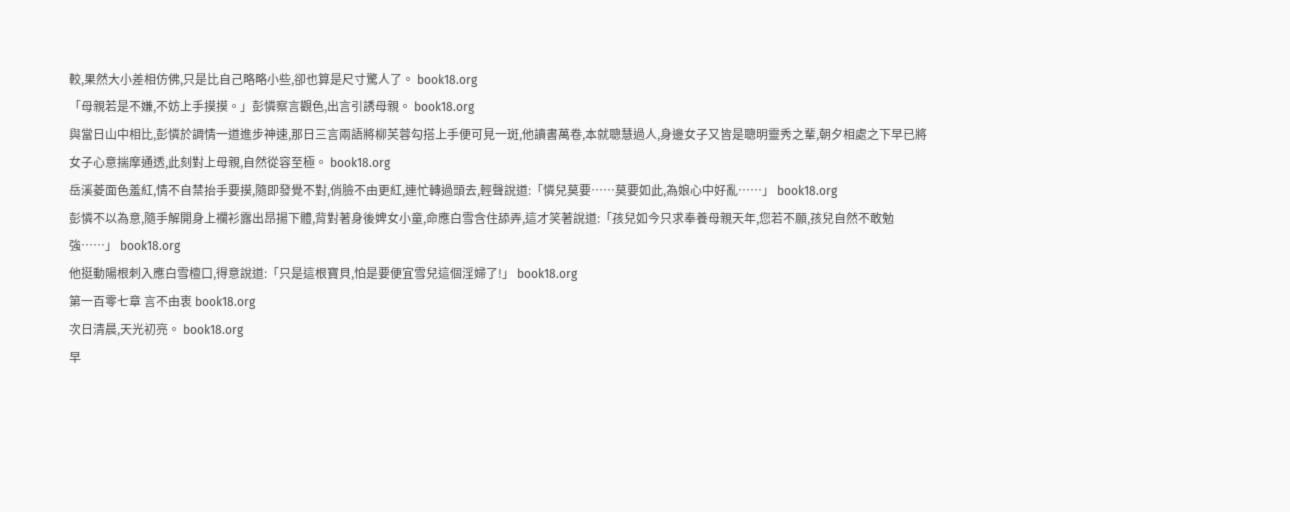較,果然大小差相仿佛,只是比自己略略小些,卻也算是尺寸驚人了。 book18.org
「母親若是不嫌,不妨上手摸摸。」彭憐察言觀色,出言引誘母親。 book18.org
與當日山中相比,彭憐於調情一道進步神速,那日三言兩語將柳芙蓉勾搭上手便可見一斑,他讀書萬卷,本就聰慧過人,身邊女子又皆是聰明靈秀之輩,朝夕相處之下早已將女子心意揣摩通透,此刻對上母親,自然從容至極。 book18.org
岳溪菱面色羞紅,情不自禁抬手要摸,隨即發覺不對,俏臉不由更紅,連忙轉過頭去,輕聲說道:「憐兒莫要……莫要如此,為娘心中好亂……」 book18.org
彭憐不以為意,隨手解開身上襴衫露出昂揚下體,背對著身後婢女小童,命應白雪含住舔弄,這才笑著說道:「孩兒如今只求奉養母親天年,您若不願,孩兒自然不敢勉強……」 book18.org
他挺動陽根刺入應白雪檀口,得意說道:「只是這根寶貝,怕是要便宜雪兒這個淫婦了!」 book18.org
第一百零七章 言不由衷 book18.org
次日清晨,天光初亮。 book18.org
早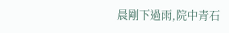晨剛下過雨,院中青石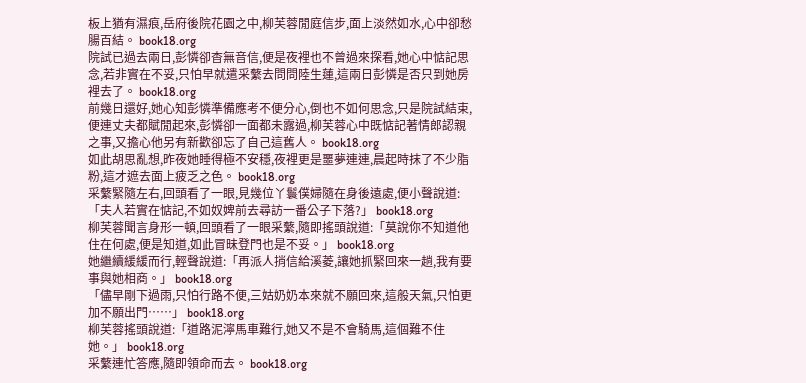板上猶有濕痕,岳府後院花園之中,柳芙蓉閒庭信步,面上淡然如水,心中卻愁腸百結。 book18.org
院試已過去兩日,彭憐卻杳無音信,便是夜裡也不曾過來探看,她心中惦記思念,若非實在不妥,只怕早就遣采蘩去問問陸生蓮,這兩日彭憐是否只到她房裡去了。 book18.org
前幾日還好,她心知彭憐準備應考不便分心,倒也不如何思念,只是院試結束,便連丈夫都賦閒起來,彭憐卻一面都未露過,柳芙蓉心中既惦記著情郎認親之事,又擔心他另有新歡卻忘了自己這舊人。 book18.org
如此胡思亂想,昨夜她睡得極不安穩,夜裡更是噩夢連連,晨起時抹了不少脂粉,這才遮去面上疲乏之色。 book18.org
采蘩緊隨左右,回頭看了一眼,見幾位丫鬟僕婦隨在身後遠處,便小聲說道:「夫人若實在惦記,不如奴婢前去尋訪一番公子下落?」 book18.org
柳芙蓉聞言身形一頓,回頭看了一眼采蘩,隨即搖頭說道:「莫說你不知道他住在何處,便是知道,如此冒昧登門也是不妥。」 book18.org
她繼續緩緩而行,輕聲說道:「再派人捎信給溪菱,讓她抓緊回來一趟,我有要事與她相商。」 book18.org
「儘早剛下過雨,只怕行路不便,三姑奶奶本來就不願回來,這般天氣,只怕更加不願出門……」 book18.org
柳芙蓉搖頭說道:「道路泥濘馬車難行,她又不是不會騎馬,這個難不住她。」 book18.org
采蘩連忙答應,隨即領命而去。 book18.org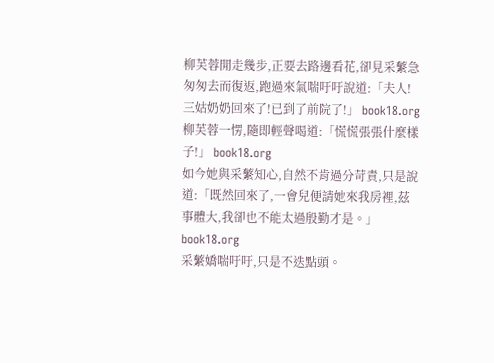柳芙蓉閒走幾步,正要去路邊看花,卻見采蘩急匆匆去而復返,跑過來氣喘吁吁說道:「夫人!三姑奶奶回來了!已到了前院了!」 book18.org
柳芙蓉一愣,隨即輕聲喝道:「慌慌張張什麼樣子!」 book18.org
如今她與采蘩知心,自然不肯過分苛責,只是說道:「既然回來了,一會兒便請她來我房裡,茲事體大,我卻也不能太過殷勤才是。」 book18.org
采蘩嬌喘吁吁,只是不迭點頭。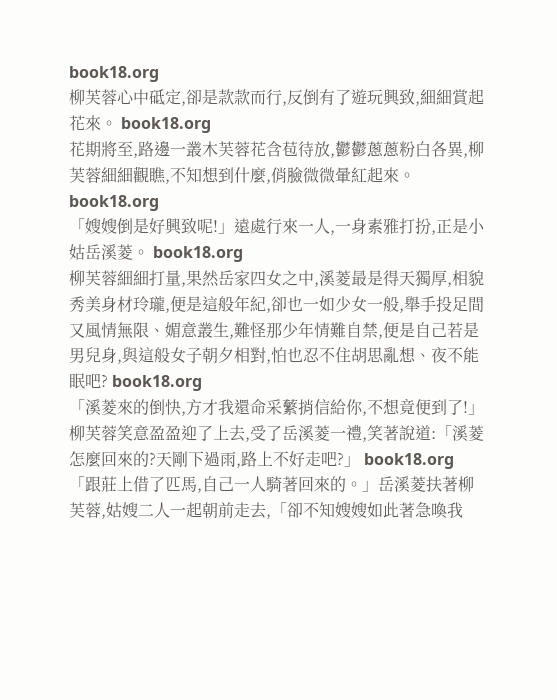book18.org
柳芙蓉心中砥定,卻是款款而行,反倒有了遊玩興致,細細賞起花來。 book18.org
花期將至,路邊一叢木芙蓉花含苞待放,鬱鬱蔥蔥粉白各異,柳芙蓉細細觀瞧,不知想到什麼,俏臉微微暈紅起來。 book18.org
「嫂嫂倒是好興致呢!」遠處行來一人,一身素雅打扮,正是小姑岳溪菱。 book18.org
柳芙蓉細細打量,果然岳家四女之中,溪菱最是得天獨厚,相貌秀美身材玲瓏,便是這般年紀,卻也一如少女一般,舉手投足間又風情無限、媚意叢生,難怪那少年情難自禁,便是自己若是男兒身,與這般女子朝夕相對,怕也忍不住胡思亂想、夜不能眠吧? book18.org
「溪菱來的倒快,方才我還命采蘩捎信給你,不想竟便到了!」柳芙蓉笑意盈盈迎了上去,受了岳溪菱一禮,笑著說道:「溪菱怎麼回來的?天剛下過雨,路上不好走吧?」 book18.org
「跟莊上借了匹馬,自己一人騎著回來的。」岳溪菱扶著柳芙蓉,姑嫂二人一起朝前走去,「卻不知嫂嫂如此著急喚我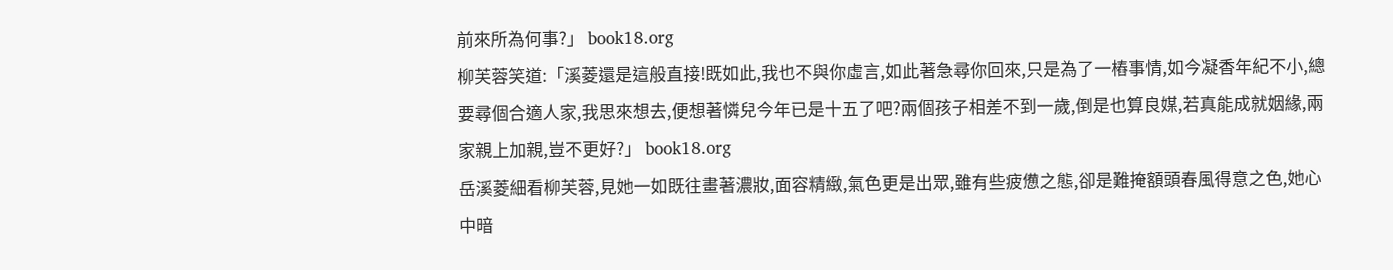前來所為何事?」 book18.org
柳芙蓉笑道:「溪菱還是這般直接!既如此,我也不與你虛言,如此著急尋你回來,只是為了一樁事情,如今凝香年紀不小,總要尋個合適人家,我思來想去,便想著憐兒今年已是十五了吧?兩個孩子相差不到一歲,倒是也算良媒,若真能成就姻緣,兩家親上加親,豈不更好?」 book18.org
岳溪菱細看柳芙蓉,見她一如既往畫著濃妝,面容精緻,氣色更是出眾,雖有些疲憊之態,卻是難掩額頭春風得意之色,她心中暗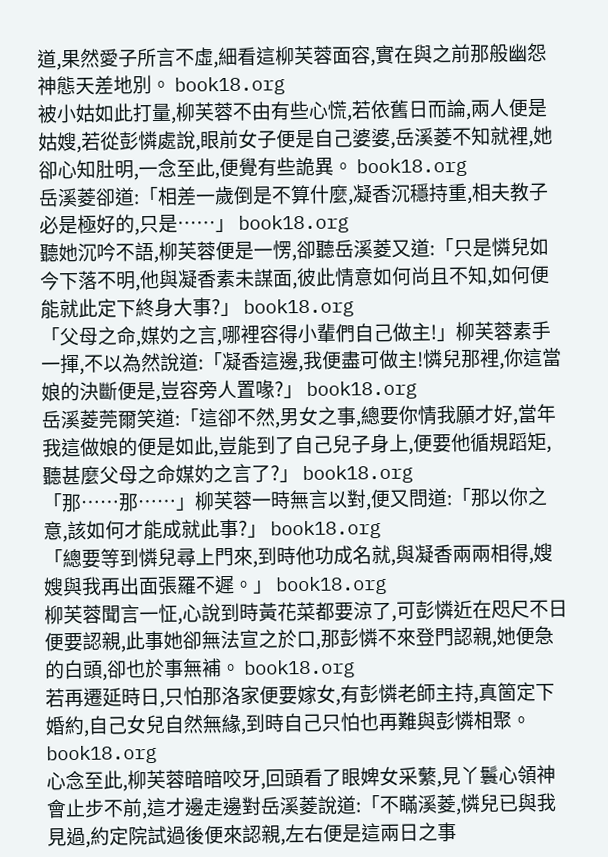道,果然愛子所言不虛,細看這柳芙蓉面容,實在與之前那般幽怨神態天差地別。 book18.org
被小姑如此打量,柳芙蓉不由有些心慌,若依舊日而論,兩人便是姑嫂,若從彭憐處說,眼前女子便是自己婆婆,岳溪菱不知就裡,她卻心知肚明,一念至此,便覺有些詭異。 book18.org
岳溪菱卻道:「相差一歲倒是不算什麼,凝香沉穩持重,相夫教子必是極好的,只是……」 book18.org
聽她沉吟不語,柳芙蓉便是一愣,卻聽岳溪菱又道:「只是憐兒如今下落不明,他與凝香素未謀面,彼此情意如何尚且不知,如何便能就此定下終身大事?」 book18.org
「父母之命,媒妁之言,哪裡容得小輩們自己做主!」柳芙蓉素手一揮,不以為然說道:「凝香這邊,我便盡可做主!憐兒那裡,你這當娘的決斷便是,豈容旁人置喙?」 book18.org
岳溪菱莞爾笑道:「這卻不然,男女之事,總要你情我願才好,當年我這做娘的便是如此,豈能到了自己兒子身上,便要他循規蹈矩,聽甚麼父母之命媒妁之言了?」 book18.org
「那……那……」柳芙蓉一時無言以對,便又問道:「那以你之意,該如何才能成就此事?」 book18.org
「總要等到憐兒尋上門來,到時他功成名就,與凝香兩兩相得,嫂嫂與我再出面張羅不遲。」 book18.org
柳芙蓉聞言一怔,心說到時黃花菜都要涼了,可彭憐近在咫尺不日便要認親,此事她卻無法宣之於口,那彭憐不來登門認親,她便急的白頭,卻也於事無補。 book18.org
若再遷延時日,只怕那洛家便要嫁女,有彭憐老師主持,真箇定下婚約,自己女兒自然無緣,到時自己只怕也再難與彭憐相聚。 book18.org
心念至此,柳芙蓉暗暗咬牙,回頭看了眼婢女采蘩,見丫鬟心領神會止步不前,這才邊走邊對岳溪菱說道:「不瞞溪菱,憐兒已與我見過,約定院試過後便來認親,左右便是這兩日之事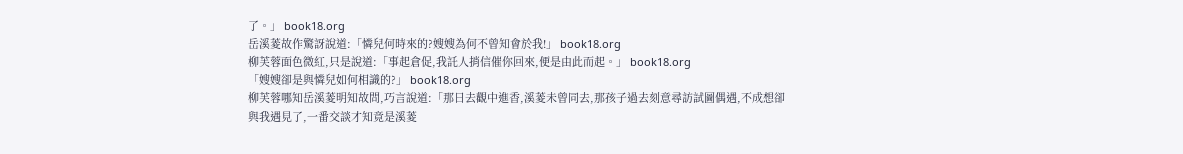了。」 book18.org
岳溪菱故作驚訝說道:「憐兒何時來的?嫂嫂為何不曾知會於我!」 book18.org
柳芙蓉面色微紅,只是說道:「事起倉促,我託人捎信催你回來,便是由此而起。」 book18.org
「嫂嫂卻是與憐兒如何相識的?」 book18.org
柳芙蓉哪知岳溪菱明知故問,巧言說道:「那日去觀中進香,溪菱未曾同去,那孩子過去刻意尋訪試圖偶遇,不成想卻與我遇見了,一番交談才知竟是溪菱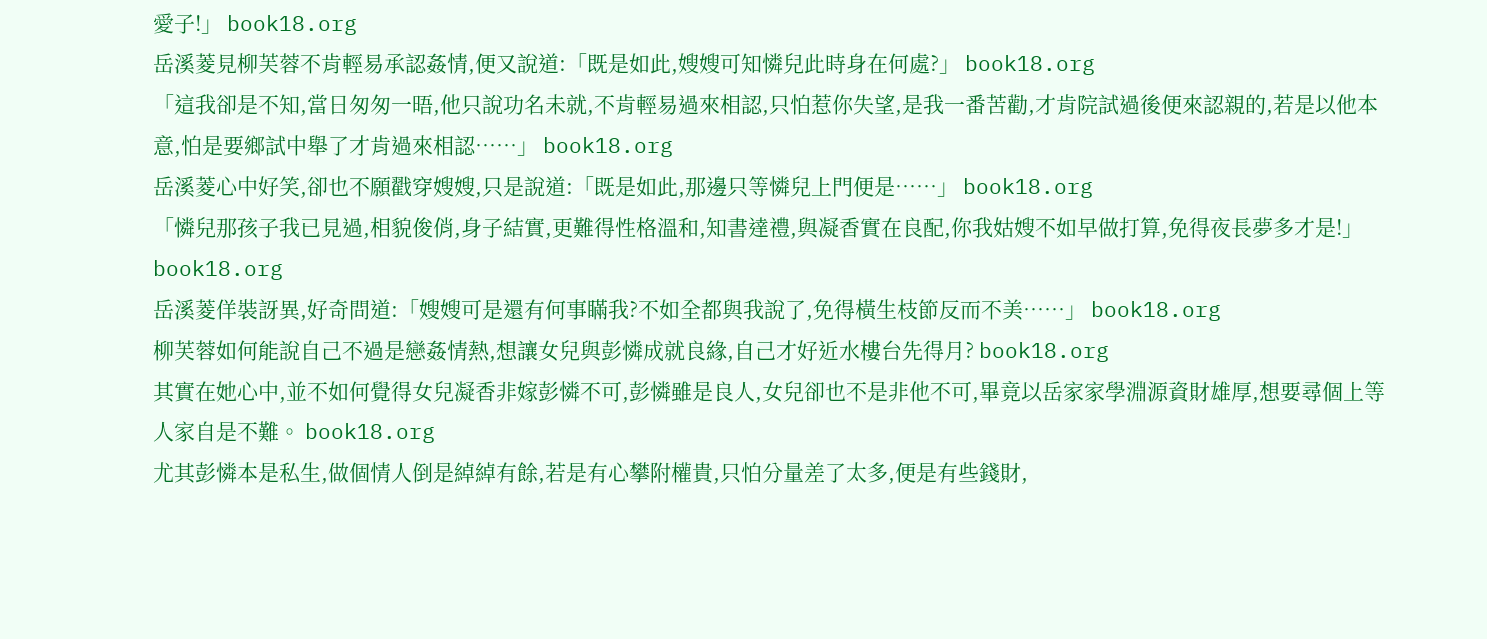愛子!」 book18.org
岳溪菱見柳芙蓉不肯輕易承認姦情,便又說道:「既是如此,嫂嫂可知憐兒此時身在何處?」 book18.org
「這我卻是不知,當日匆匆一晤,他只說功名未就,不肯輕易過來相認,只怕惹你失望,是我一番苦勸,才肯院試過後便來認親的,若是以他本意,怕是要鄉試中舉了才肯過來相認……」 book18.org
岳溪菱心中好笑,卻也不願戳穿嫂嫂,只是說道:「既是如此,那邊只等憐兒上門便是……」 book18.org
「憐兒那孩子我已見過,相貌俊俏,身子結實,更難得性格溫和,知書達禮,與凝香實在良配,你我姑嫂不如早做打算,免得夜長夢多才是!」 book18.org
岳溪菱佯裝訝異,好奇問道:「嫂嫂可是還有何事瞞我?不如全都與我說了,免得橫生枝節反而不美……」 book18.org
柳芙蓉如何能說自己不過是戀姦情熱,想讓女兒與彭憐成就良緣,自己才好近水樓台先得月? book18.org
其實在她心中,並不如何覺得女兒凝香非嫁彭憐不可,彭憐雖是良人,女兒卻也不是非他不可,畢竟以岳家家學淵源資財雄厚,想要尋個上等人家自是不難。 book18.org
尤其彭憐本是私生,做個情人倒是綽綽有餘,若是有心攀附權貴,只怕分量差了太多,便是有些錢財,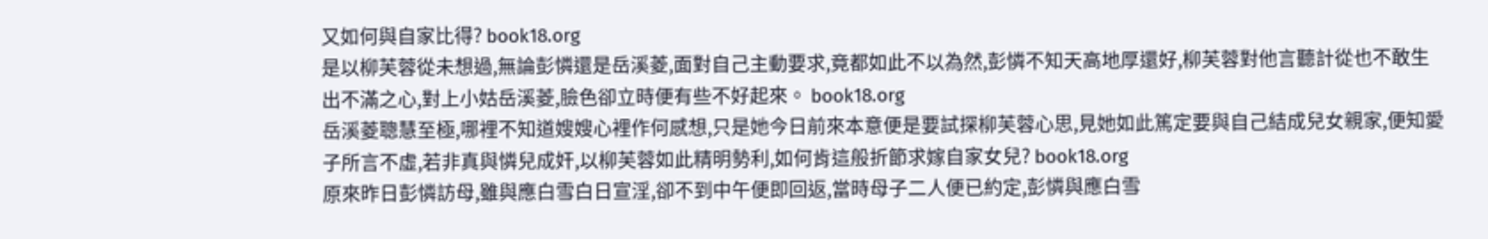又如何與自家比得? book18.org
是以柳芙蓉從未想過,無論彭憐還是岳溪菱,面對自己主動要求,竟都如此不以為然,彭憐不知天高地厚還好,柳芙蓉對他言聽計從也不敢生出不滿之心,對上小姑岳溪菱,臉色卻立時便有些不好起來。 book18.org
岳溪菱聰慧至極,哪裡不知道嫂嫂心裡作何感想,只是她今日前來本意便是要試探柳芙蓉心思,見她如此篤定要與自己結成兒女親家,便知愛子所言不虛,若非真與憐兒成奸,以柳芙蓉如此精明勢利,如何肯這般折節求嫁自家女兒? book18.org
原來昨日彭憐訪母,雖與應白雪白日宣淫,卻不到中午便即回返,當時母子二人便已約定,彭憐與應白雪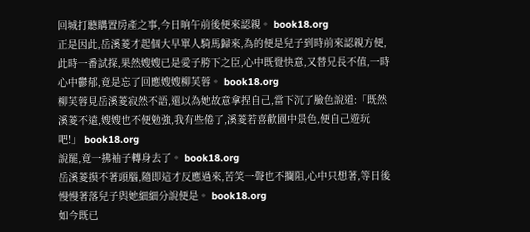回城打聽購置房產之事,今日晌午前後便來認親。 book18.org
正是因此,岳溪菱才起個大早單人騎馬歸來,為的便是兒子到時前來認親方便,此時一番試探,果然嫂嫂已是愛子胯下之臣,心中既覺快意,又替兄長不值,一時心中鬱郁,竟是忘了回應嫂嫂柳芙蓉。 book18.org
柳芙蓉見岳溪菱寂然不語,還以為她故意拿捏自己,當下沉了臉色說道:「既然溪菱不遠,嫂嫂也不便勉強,我有些倦了,溪菱若喜歡園中景色,便自己遊玩吧!」 book18.org
說罷,竟一拂袖子轉身去了。 book18.org
岳溪菱摸不著頭腦,隨即這才反應過來,苦笑一聲也不攔阻,心中只想著,等日後慢慢著落兒子與她細細分說便是。 book18.org
如今既已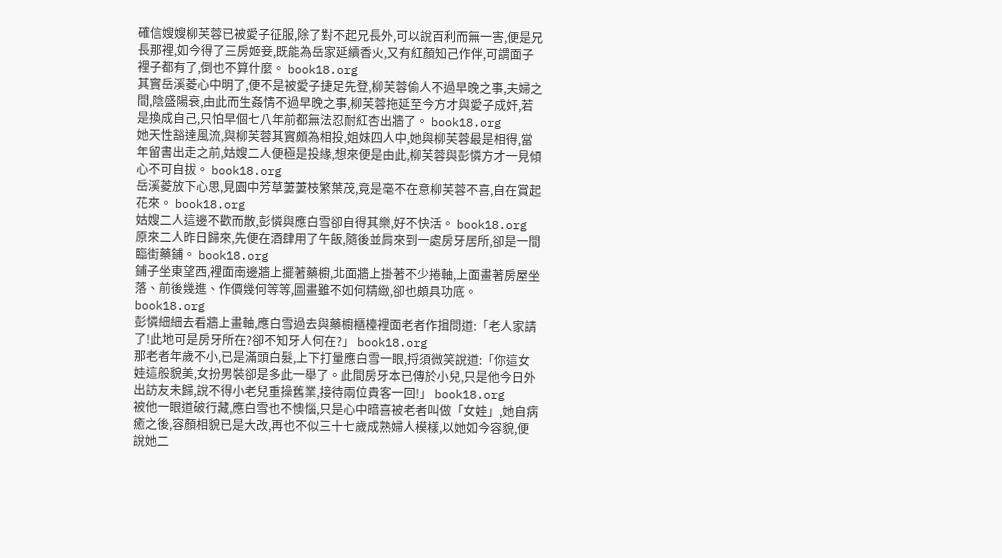確信嫂嫂柳芙蓉已被愛子征服,除了對不起兄長外,可以說百利而無一害,便是兄長那裡,如今得了三房姬妾,既能為岳家延續香火,又有紅顏知己作伴,可謂面子裡子都有了,倒也不算什麼。 book18.org
其實岳溪菱心中明了,便不是被愛子捷足先登,柳芙蓉偷人不過早晚之事,夫婦之間,陰盛陽衰,由此而生姦情不過早晚之事,柳芙蓉拖延至今方才與愛子成奸,若是換成自己,只怕早個七八年前都無法忍耐紅杏出牆了。 book18.org
她天性豁達風流,與柳芙蓉其實頗為相投,姐妹四人中,她與柳芙蓉最是相得,當年留書出走之前,姑嫂二人便極是投緣,想來便是由此,柳芙蓉與彭憐方才一見傾心不可自拔。 book18.org
岳溪菱放下心思,見園中芳草萋萋枝繁葉茂,竟是毫不在意柳芙蓉不喜,自在賞起花來。 book18.org
姑嫂二人這邊不歡而散,彭憐與應白雪卻自得其樂,好不快活。 book18.org
原來二人昨日歸來,先便在酒肆用了午飯,隨後並肩來到一處房牙居所,卻是一間臨街藥鋪。 book18.org
鋪子坐東望西,裡面南邊牆上擺著藥櫥,北面牆上掛著不少捲軸,上面畫著房屋坐落、前後幾進、作價幾何等等,圖畫雖不如何精緻,卻也頗具功底。 book18.org
彭憐細細去看牆上畫軸,應白雪過去與藥櫥櫃檯裡面老者作揖問道:「老人家請了!此地可是房牙所在?卻不知牙人何在?」 book18.org
那老者年歲不小,已是滿頭白髮,上下打量應白雪一眼,捋須微笑說道:「你這女娃這般貌美,女扮男裝卻是多此一舉了。此間房牙本已傳於小兒,只是他今日外出訪友未歸,說不得小老兒重操舊業,接待兩位貴客一回!」 book18.org
被他一眼道破行藏,應白雪也不懊惱,只是心中暗喜被老者叫做「女娃」,她自病癒之後,容顏相貌已是大改,再也不似三十七歲成熟婦人模樣,以她如今容貌,便說她二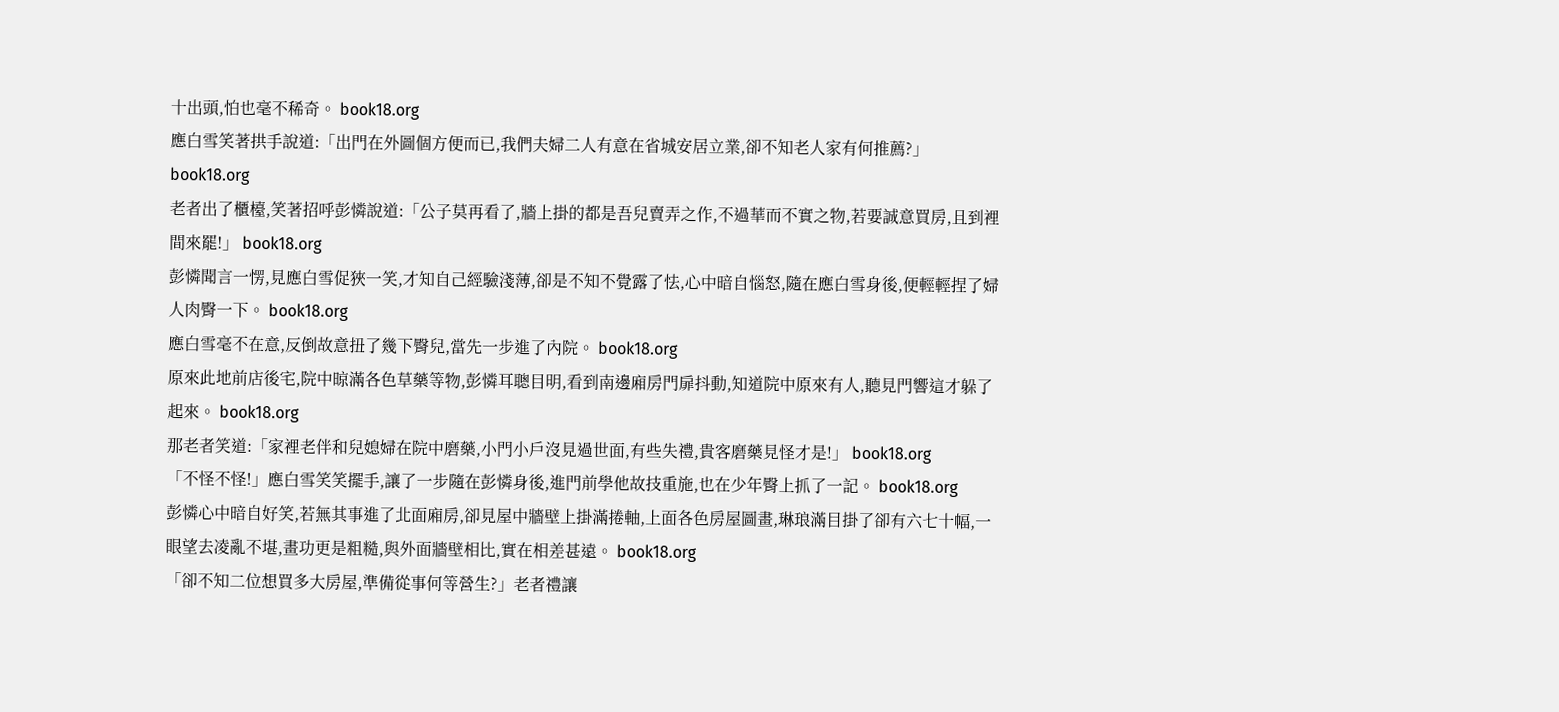十出頭,怕也毫不稀奇。 book18.org
應白雪笑著拱手說道:「出門在外圖個方便而已,我們夫婦二人有意在省城安居立業,卻不知老人家有何推薦?」 book18.org
老者出了櫃檯,笑著招呼彭憐說道:「公子莫再看了,牆上掛的都是吾兒賣弄之作,不過華而不實之物,若要誠意買房,且到裡間來罷!」 book18.org
彭憐聞言一愣,見應白雪促狹一笑,才知自己經驗淺薄,卻是不知不覺露了怯,心中暗自惱怒,隨在應白雪身後,便輕輕捏了婦人肉臀一下。 book18.org
應白雪毫不在意,反倒故意扭了幾下臀兒,當先一步進了內院。 book18.org
原來此地前店後宅,院中晾滿各色草藥等物,彭憐耳聰目明,看到南邊廂房門扉抖動,知道院中原來有人,聽見門響這才躲了起來。 book18.org
那老者笑道:「家裡老伴和兒媳婦在院中磨藥,小門小戶沒見過世面,有些失禮,貴客磨藥見怪才是!」 book18.org
「不怪不怪!」應白雪笑笑擺手,讓了一步隨在彭憐身後,進門前學他故技重施,也在少年臀上抓了一記。 book18.org
彭憐心中暗自好笑,若無其事進了北面廂房,卻見屋中牆壁上掛滿捲軸,上面各色房屋圖畫,琳琅滿目掛了卻有六七十幅,一眼望去凌亂不堪,畫功更是粗糙,與外面牆壁相比,實在相差甚遠。 book18.org
「卻不知二位想買多大房屋,準備從事何等營生?」老者禮讓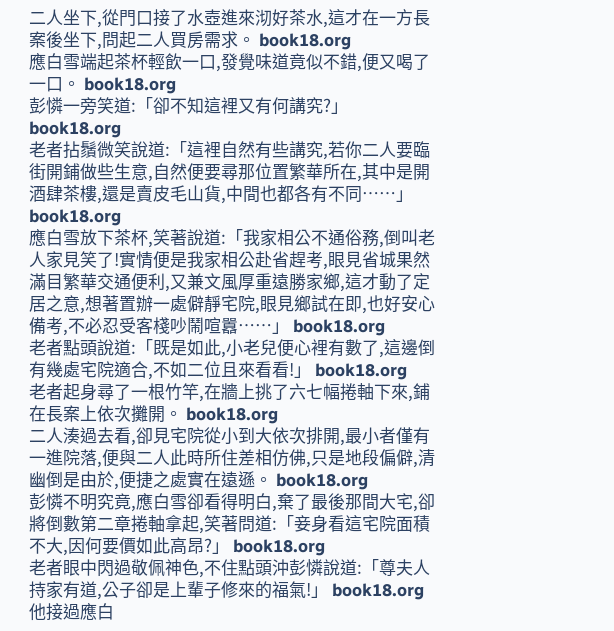二人坐下,從門口接了水壺進來沏好茶水,這才在一方長案後坐下,問起二人買房需求。 book18.org
應白雪端起茶杯輕飲一口,發覺味道竟似不錯,便又喝了一口。 book18.org
彭憐一旁笑道:「卻不知這裡又有何講究?」 book18.org
老者拈鬚微笑說道:「這裡自然有些講究,若你二人要臨街開鋪做些生意,自然便要尋那位置繁華所在,其中是開酒肆茶樓,還是賣皮毛山貨,中間也都各有不同……」 book18.org
應白雪放下茶杯,笑著說道:「我家相公不通俗務,倒叫老人家見笑了!實情便是我家相公赴省趕考,眼見省城果然滿目繁華交通便利,又兼文風厚重遠勝家鄉,這才動了定居之意,想著置辦一處僻靜宅院,眼見鄉試在即,也好安心備考,不必忍受客棧吵鬧喧囂……」 book18.org
老者點頭說道:「既是如此,小老兒便心裡有數了,這邊倒有幾處宅院適合,不如二位且來看看!」 book18.org
老者起身尋了一根竹竿,在牆上挑了六七幅捲軸下來,鋪在長案上依次攤開。 book18.org
二人湊過去看,卻見宅院從小到大依次排開,最小者僅有一進院落,便與二人此時所住差相仿佛,只是地段偏僻,清幽倒是由於,便捷之處實在遠遜。 book18.org
彭憐不明究竟,應白雪卻看得明白,棄了最後那間大宅,卻將倒數第二章捲軸拿起,笑著問道:「妾身看這宅院面積不大,因何要價如此高昂?」 book18.org
老者眼中閃過敬佩神色,不住點頭沖彭憐說道:「尊夫人持家有道,公子卻是上輩子修來的福氣!」 book18.org
他接過應白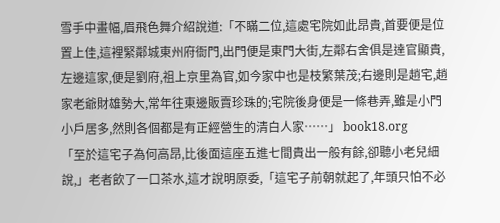雪手中畫幅,眉飛色舞介紹說道:「不瞞二位,這處宅院如此昂貴,首要便是位置上佳,這裡緊鄰城東州府衙門,出門便是東門大街,左鄰右舍俱是達官顯貴,左邊這家,便是劉府,祖上京里為官,如今家中也是枝繁葉茂;右邊則是趙宅,趙家老爺財雄勢大,常年往東邊販賣珍珠的;宅院後身便是一條巷弄,雖是小門小戶居多,然則各個都是有正經營生的清白人家……」 book18.org
「至於這宅子為何高昂,比後面這座五進七間貴出一般有餘,卻聽小老兒細說,」老者飲了一口茶水,這才說明原委,「這宅子前朝就起了,年頭只怕不必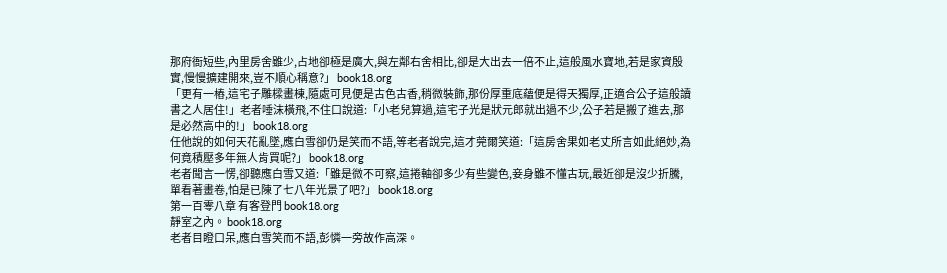那府衙短些,內里房舍雖少,占地卻極是廣大,與左鄰右舍相比,卻是大出去一倍不止,這般風水寶地,若是家資殷實,慢慢擴建開來,豈不順心稱意?」 book18.org
「更有一樁,這宅子雕樑畫棟,隨處可見便是古色古香,稍微裝飾,那份厚重底蘊便是得天獨厚,正適合公子這般讀書之人居住!」老者唾沫橫飛,不住口說道:「小老兒算過,這宅子光是狀元郎就出過不少,公子若是搬了進去,那是必然高中的!」 book18.org
任他說的如何天花亂墜,應白雪卻仍是笑而不語,等老者說完,這才莞爾笑道:「這房舍果如老丈所言如此絕妙,為何竟積壓多年無人肯買呢?」 book18.org
老者聞言一愣,卻聽應白雪又道:「雖是微不可察,這捲軸卻多少有些變色,妾身雖不懂古玩,最近卻是沒少折騰,單看著畫卷,怕是已陳了七八年光景了吧?」 book18.org
第一百零八章 有客登門 book18.org
靜室之內。 book18.org
老者目瞪口呆,應白雪笑而不語,彭憐一旁故作高深。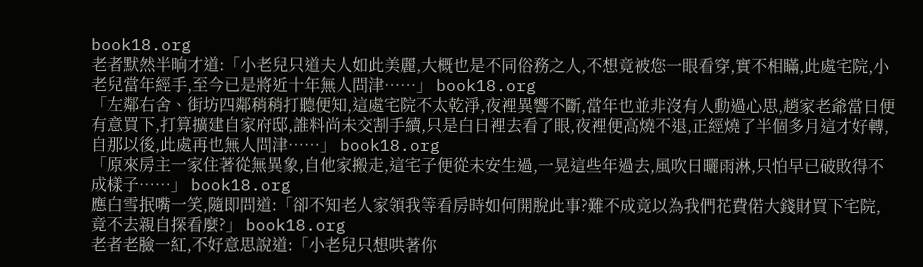book18.org
老者默然半晌才道:「小老兒只道夫人如此美麗,大概也是不同俗務之人,不想竟被您一眼看穿,實不相瞞,此處宅院,小老兒當年經手,至今已是將近十年無人問津……」 book18.org
「左鄰右舍、街坊四鄰稍稍打聽便知,這處宅院不太乾淨,夜裡異響不斷,當年也並非沒有人動過心思,趙家老爺當日便有意買下,打算擴建自家府邸,誰料尚未交割手續,只是白日裡去看了眼,夜裡便高燒不退,正經燒了半個多月這才好轉,自那以後,此處再也無人問津……」 book18.org
「原來房主一家住著從無異象,自他家搬走,這宅子便從未安生過,一晃這些年過去,風吹日曬雨淋,只怕早已破敗得不成樣子……」 book18.org
應白雪抿嘴一笑,隨即問道:「卻不知老人家領我等看房時如何開脫此事?難不成竟以為我們花費偌大錢財買下宅院,竟不去親自探看麼?」 book18.org
老者老臉一紅,不好意思說道:「小老兒只想哄著你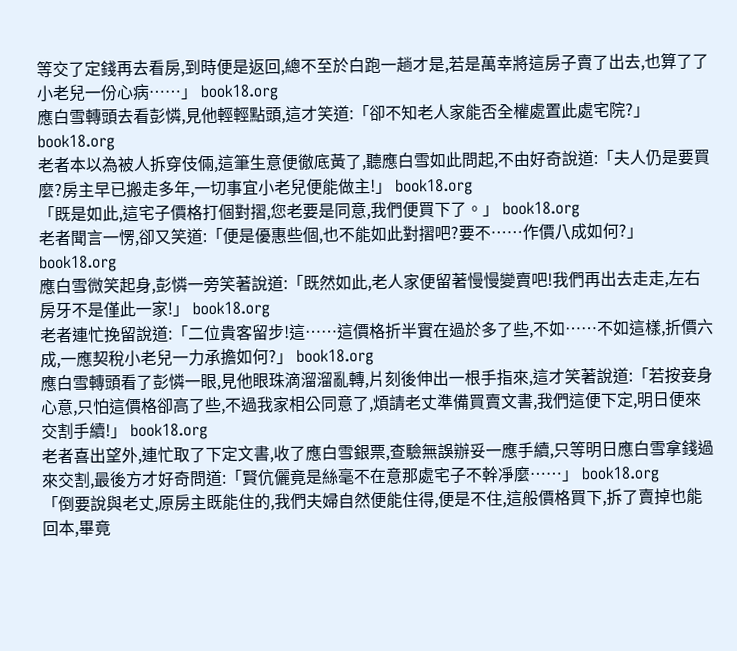等交了定錢再去看房,到時便是返回,總不至於白跑一趟才是,若是萬幸將這房子賣了出去,也算了了小老兒一份心病……」 book18.org
應白雪轉頭去看彭憐,見他輕輕點頭,這才笑道:「卻不知老人家能否全權處置此處宅院?」 book18.org
老者本以為被人拆穿伎倆,這筆生意便徹底黃了,聽應白雪如此問起,不由好奇說道:「夫人仍是要買麼?房主早已搬走多年,一切事宜小老兒便能做主!」 book18.org
「既是如此,這宅子價格打個對摺,您老要是同意,我們便買下了。」 book18.org
老者聞言一愣,卻又笑道:「便是優惠些個,也不能如此對摺吧?要不……作價八成如何?」 book18.org
應白雪微笑起身,彭憐一旁笑著說道:「既然如此,老人家便留著慢慢變賣吧!我們再出去走走,左右房牙不是僅此一家!」 book18.org
老者連忙挽留說道:「二位貴客留步!這……這價格折半實在過於多了些,不如……不如這樣,折價六成,一應契稅小老兒一力承擔如何?」 book18.org
應白雪轉頭看了彭憐一眼,見他眼珠滴溜溜亂轉,片刻後伸出一根手指來,這才笑著說道:「若按妾身心意,只怕這價格卻高了些,不過我家相公同意了,煩請老丈準備買賣文書,我們這便下定,明日便來交割手續!」 book18.org
老者喜出望外,連忙取了下定文書,收了應白雪銀票,查驗無誤辦妥一應手續,只等明日應白雪拿錢過來交割,最後方才好奇問道:「賢伉儷竟是絲毫不在意那處宅子不幹凈麼……」 book18.org
「倒要說與老丈,原房主既能住的,我們夫婦自然便能住得,便是不住,這般價格買下,拆了賣掉也能回本,畢竟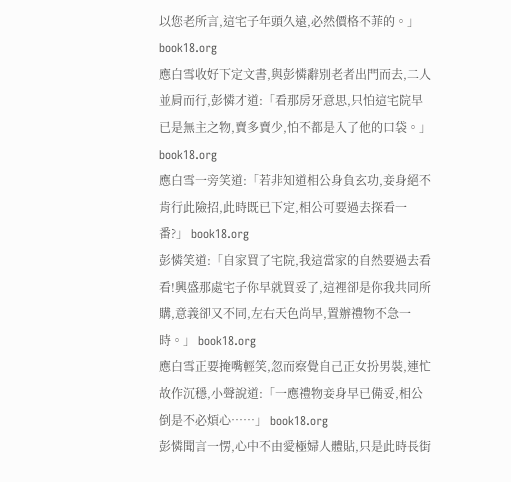以您老所言,這宅子年頭久遠,必然價格不菲的。」 book18.org
應白雪收好下定文書,與彭憐辭別老者出門而去,二人並肩而行,彭憐才道:「看那房牙意思,只怕這宅院早已是無主之物,賣多賣少,怕不都是入了他的口袋。」 book18.org
應白雪一旁笑道:「若非知道相公身負玄功,妾身絕不肯行此險招,此時既已下定,相公可要過去探看一番?」 book18.org
彭憐笑道:「自家買了宅院,我這當家的自然要過去看看!興盛那處宅子你早就買妥了,這裡卻是你我共同所購,意義卻又不同,左右天色尚早,置辦禮物不急一時。」 book18.org
應白雪正要掩嘴輕笑,忽而察覺自己正女扮男裝,連忙故作沉穩,小聲說道:「一應禮物妾身早已備妥,相公倒是不必煩心……」 book18.org
彭憐聞言一愣,心中不由愛極婦人體貼,只是此時長街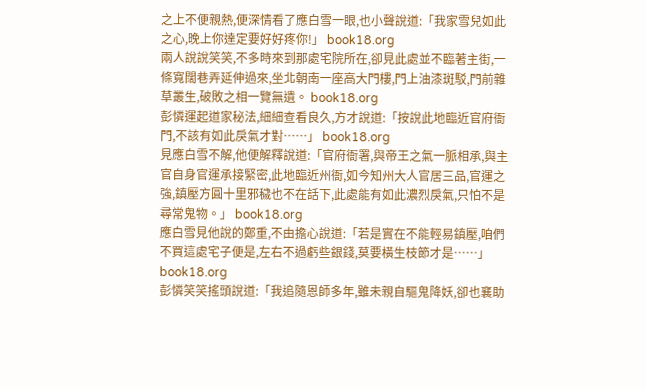之上不便親熱,便深情看了應白雪一眼,也小聲說道:「我家雪兒如此之心,晚上你達定要好好疼你!」 book18.org
兩人說說笑笑,不多時來到那處宅院所在,卻見此處並不臨著主街,一條寬闊巷弄延伸過來,坐北朝南一座高大門樓,門上油漆斑駁,門前雜草叢生,破敗之相一覽無遺。 book18.org
彭憐運起道家秘法,細細查看良久,方才說道:「按說此地臨近官府衙門,不該有如此戾氣才對……」 book18.org
見應白雪不解,他便解釋說道:「官府衙署,與帝王之氣一脈相承,與主官自身官運承接緊密,此地臨近州衙,如今知州大人官居三品,官運之強,鎮壓方圓十里邪穢也不在話下,此處能有如此濃烈戾氣,只怕不是尋常鬼物。」 book18.org
應白雪見他說的鄭重,不由擔心說道:「若是實在不能輕易鎮壓,咱們不買這處宅子便是,左右不過虧些銀錢,莫要橫生枝節才是……」 book18.org
彭憐笑笑搖頭說道:「我追隨恩師多年,雖未親自驅鬼降妖,卻也襄助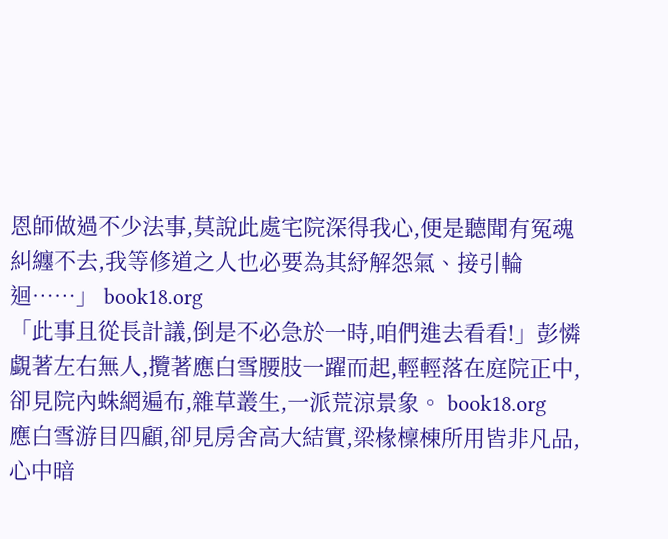恩師做過不少法事,莫說此處宅院深得我心,便是聽聞有冤魂糾纏不去,我等修道之人也必要為其紓解怨氣、接引輪迴……」 book18.org
「此事且從長計議,倒是不必急於一時,咱們進去看看!」彭憐覷著左右無人,攬著應白雪腰肢一躍而起,輕輕落在庭院正中,卻見院內蛛網遍布,雜草叢生,一派荒涼景象。 book18.org
應白雪游目四顧,卻見房舍高大結實,梁椽檁棟所用皆非凡品,心中暗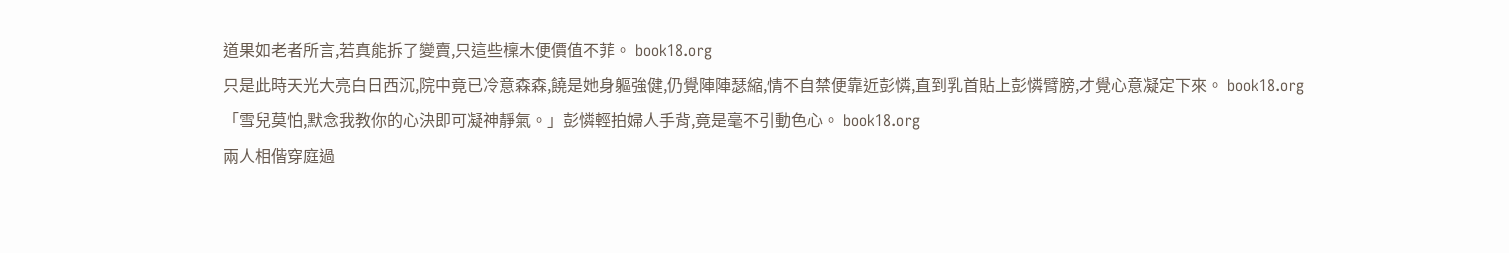道果如老者所言,若真能拆了變賣,只這些檁木便價值不菲。 book18.org
只是此時天光大亮白日西沉,院中竟已冷意森森,饒是她身軀強健,仍覺陣陣瑟縮,情不自禁便靠近彭憐,直到乳首貼上彭憐臂膀,才覺心意凝定下來。 book18.org
「雪兒莫怕,默念我教你的心決即可凝神靜氣。」彭憐輕拍婦人手背,竟是毫不引動色心。 book18.org
兩人相偕穿庭過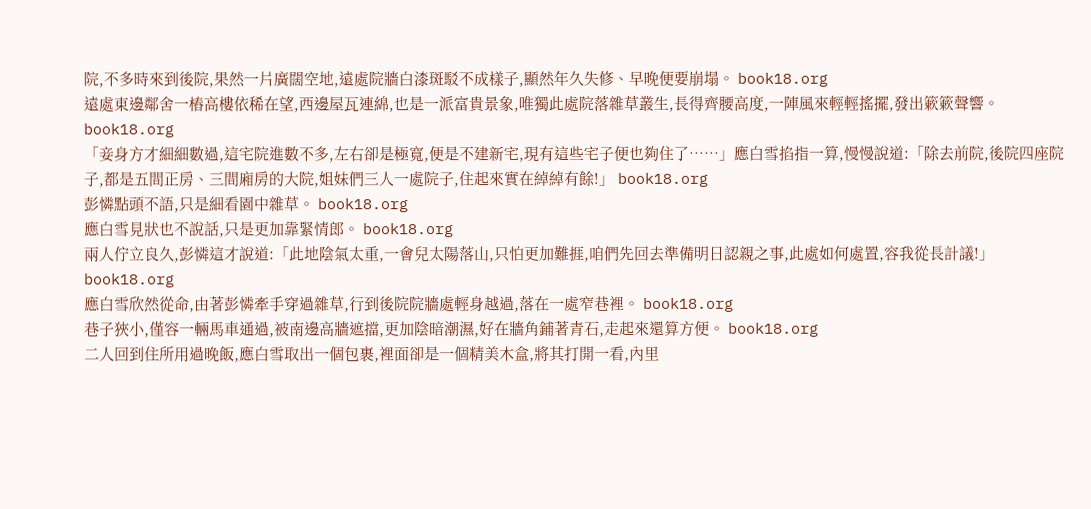院,不多時來到後院,果然一片廣闊空地,遠處院牆白漆斑駁不成樣子,顯然年久失修、早晚便要崩塌。 book18.org
遠處東邊鄰舍一樁高樓依稀在望,西邊屋瓦連綿,也是一派富貴景象,唯獨此處院落雜草叢生,長得齊腰高度,一陣風來輕輕搖擺,發出簌簌聲響。 book18.org
「妾身方才細細數過,這宅院進數不多,左右卻是極寬,便是不建新宅,現有這些宅子便也夠住了……」應白雪掐指一算,慢慢說道:「除去前院,後院四座院子,都是五間正房、三間廂房的大院,姐妹們三人一處院子,住起來實在綽綽有餘!」 book18.org
彭憐點頭不語,只是細看園中雜草。 book18.org
應白雪見狀也不說話,只是更加靠緊情郎。 book18.org
兩人佇立良久,彭憐這才說道:「此地陰氣太重,一會兒太陽落山,只怕更加難捱,咱們先回去準備明日認親之事,此處如何處置,容我從長計議!」 book18.org
應白雪欣然從命,由著彭憐牽手穿過雜草,行到後院院牆處輕身越過,落在一處窄巷裡。 book18.org
巷子狹小,僅容一輛馬車通過,被南邊高牆遮擋,更加陰暗潮濕,好在牆角鋪著青石,走起來還算方便。 book18.org
二人回到住所用過晚飯,應白雪取出一個包裹,裡面卻是一個精美木盒,將其打開一看,內里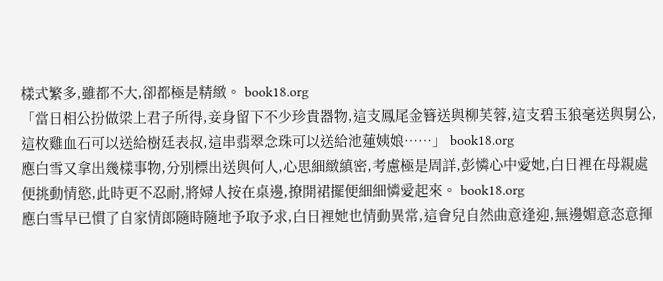樣式繁多,雖都不大,卻都極是精緻。 book18.org
「當日相公扮做梁上君子所得,妾身留下不少珍貴器物,這支鳳尾金簪送與柳芙蓉,這支碧玉狼毫送與舅公,這枚雞血石可以送給樹廷表叔,這串翡翠念珠可以送給池蓮姨娘……」 book18.org
應白雪又拿出幾樣事物,分別標出送與何人,心思細緻縝密,考慮極是周詳,彭憐心中愛她,白日裡在母親處便挑動情慾,此時更不忍耐,將婦人按在桌邊,撩開裙擺便細細憐愛起來。 book18.org
應白雪早已慣了自家情郎隨時隨地予取予求,白日裡她也情動異常,這會兒自然曲意逢迎,無邊媚意恣意揮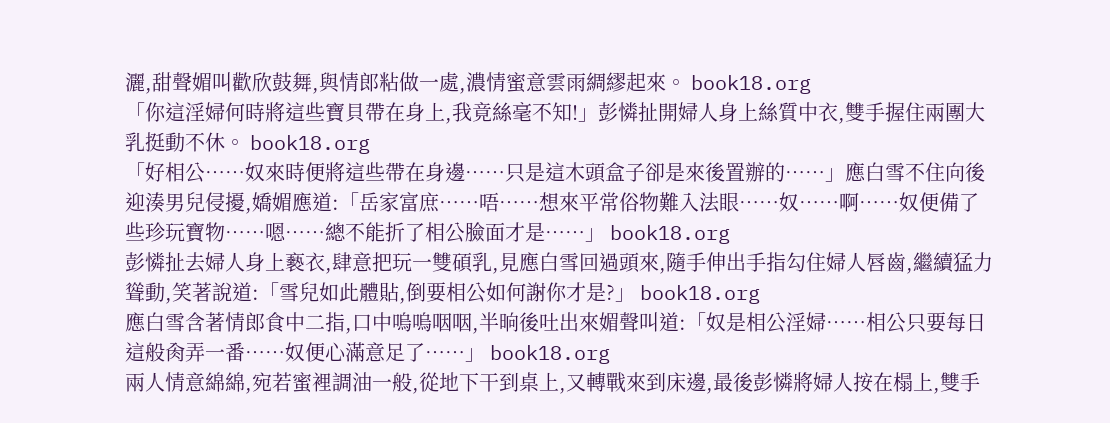灑,甜聲媚叫歡欣鼓舞,與情郎粘做一處,濃情蜜意雲雨綢繆起來。 book18.org
「你這淫婦何時將這些寶貝帶在身上,我竟絲毫不知!」彭憐扯開婦人身上絲質中衣,雙手握住兩團大乳挺動不休。 book18.org
「好相公……奴來時便將這些帶在身邊……只是這木頭盒子卻是來後置辦的……」應白雪不住向後迎湊男兒侵擾,嬌媚應道:「岳家富庶……唔……想來平常俗物難入法眼……奴……啊……奴便備了些珍玩寶物……嗯……總不能折了相公臉面才是……」 book18.org
彭憐扯去婦人身上褻衣,肆意把玩一雙碩乳,見應白雪回過頭來,隨手伸出手指勾住婦人唇齒,繼續猛力聳動,笑著說道:「雪兒如此體貼,倒要相公如何謝你才是?」 book18.org
應白雪含著情郎食中二指,口中嗚嗚咽咽,半晌後吐出來媚聲叫道:「奴是相公淫婦……相公只要每日這般肏弄一番……奴便心滿意足了……」 book18.org
兩人情意綿綿,宛若蜜裡調油一般,從地下干到桌上,又轉戰來到床邊,最後彭憐將婦人按在榻上,雙手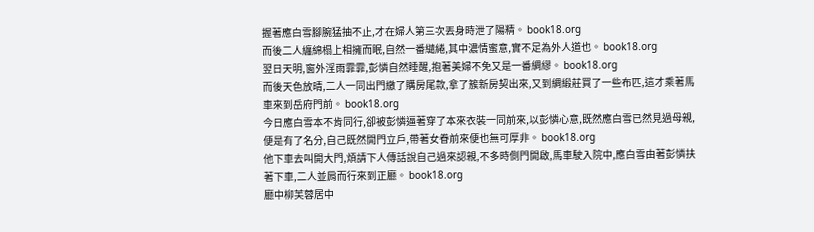握著應白雪腳腕猛抽不止,才在婦人第三次丟身時泄了陽精。 book18.org
而後二人纏綿榻上相擁而眠,自然一番繾綣,其中濃情蜜意,實不足為外人道也。 book18.org
翌日天明,窗外淫雨霏霏,彭憐自然睡醒,抱著美婦不免又是一番綢繆。 book18.org
而後天色放晴,二人一同出門繳了購房尾款,拿了簇新房契出來,又到綢緞莊買了一些布匹,這才乘著馬車來到岳府門前。 book18.org
今日應白雪本不肯同行,卻被彭憐逼著穿了本來衣裝一同前來,以彭憐心意,既然應白雪已然見過母親,便是有了名分,自己既然開門立戶,帶著女眷前來便也無可厚非。 book18.org
他下車去叫開大門,煩請下人傳話說自己過來認親,不多時側門開啟,馬車駛入院中,應白雪由著彭憐扶著下車,二人並肩而行來到正廳。 book18.org
廳中柳芙蓉居中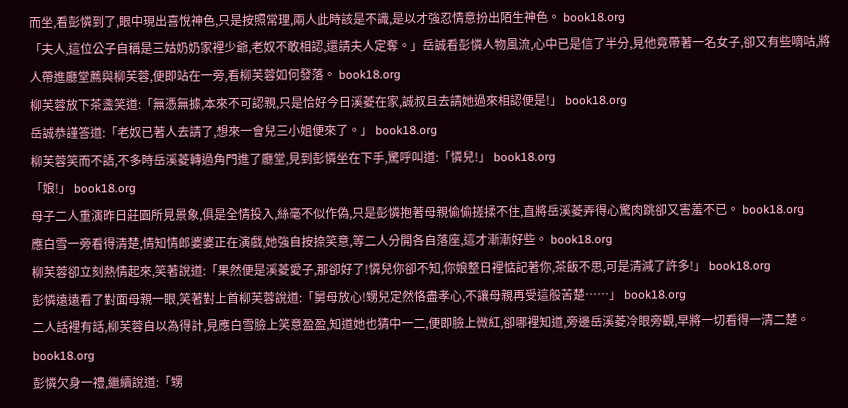而坐,看彭憐到了,眼中現出喜悅神色,只是按照常理,兩人此時該是不識,是以才強忍情意扮出陌生神色。 book18.org
「夫人,這位公子自稱是三姑奶奶家裡少爺,老奴不敢相認,還請夫人定奪。」岳誠看彭憐人物風流,心中已是信了半分,見他竟帶著一名女子,卻又有些嘀咕,將人帶進廳堂薦與柳芙蓉,便即站在一旁,看柳芙蓉如何發落。 book18.org
柳芙蓉放下茶盞笑道:「無憑無據,本來不可認親,只是恰好今日溪菱在家,誠叔且去請她過來相認便是!」 book18.org
岳誠恭謹答道:「老奴已著人去請了,想來一會兒三小姐便來了。」 book18.org
柳芙蓉笑而不語,不多時岳溪菱轉過角門進了廳堂,見到彭憐坐在下手,驚呼叫道:「憐兒!」 book18.org
「娘!」 book18.org
母子二人重演昨日莊園所見景象,俱是全情投入,絲毫不似作偽,只是彭憐抱著母親偷偷搓揉不住,直將岳溪菱弄得心驚肉跳卻又害羞不已。 book18.org
應白雪一旁看得清楚,情知情郎婆婆正在演戲,她強自按捺笑意,等二人分開各自落座,這才漸漸好些。 book18.org
柳芙蓉卻立刻熱情起來,笑著說道:「果然便是溪菱愛子,那卻好了!憐兒你卻不知,你娘整日裡惦記著你,茶飯不思,可是清減了許多!」 book18.org
彭憐遠遠看了對面母親一眼,笑著對上首柳芙蓉說道:「舅母放心!甥兒定然恪盡孝心,不讓母親再受這般苦楚……」 book18.org
二人話裡有話,柳芙蓉自以為得計,見應白雪臉上笑意盈盈,知道她也猜中一二,便即臉上微紅,卻哪裡知道,旁邊岳溪菱冷眼旁觀,早將一切看得一清二楚。 book18.org
彭憐欠身一禮,繼續說道:「甥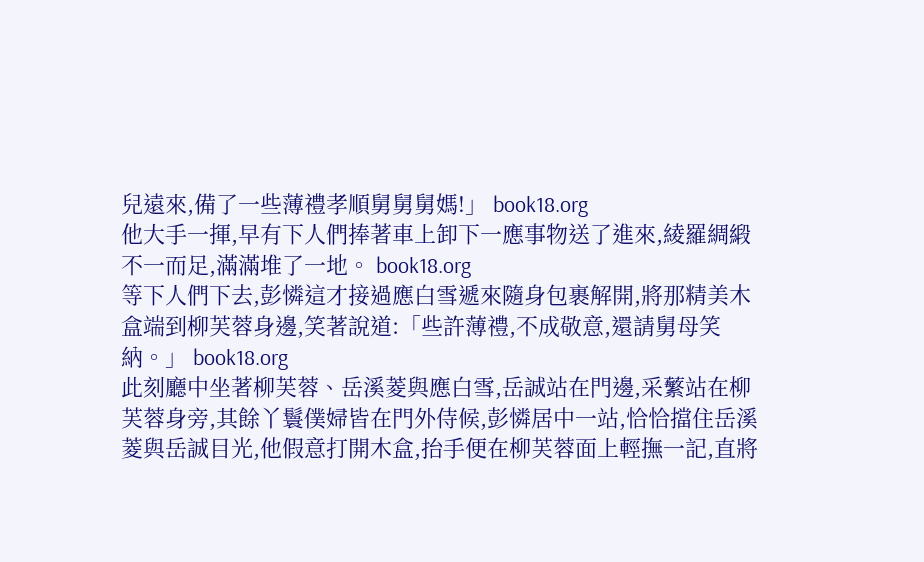兒遠來,備了一些薄禮孝順舅舅舅媽!」 book18.org
他大手一揮,早有下人們捧著車上卸下一應事物送了進來,綾羅綢緞不一而足,滿滿堆了一地。 book18.org
等下人們下去,彭憐這才接過應白雪遞來隨身包裹解開,將那精美木盒端到柳芙蓉身邊,笑著說道:「些許薄禮,不成敬意,還請舅母笑納。」 book18.org
此刻廳中坐著柳芙蓉、岳溪菱與應白雪,岳誠站在門邊,采蘩站在柳芙蓉身旁,其餘丫鬟僕婦皆在門外侍候,彭憐居中一站,恰恰擋住岳溪菱與岳誠目光,他假意打開木盒,抬手便在柳芙蓉面上輕撫一記,直將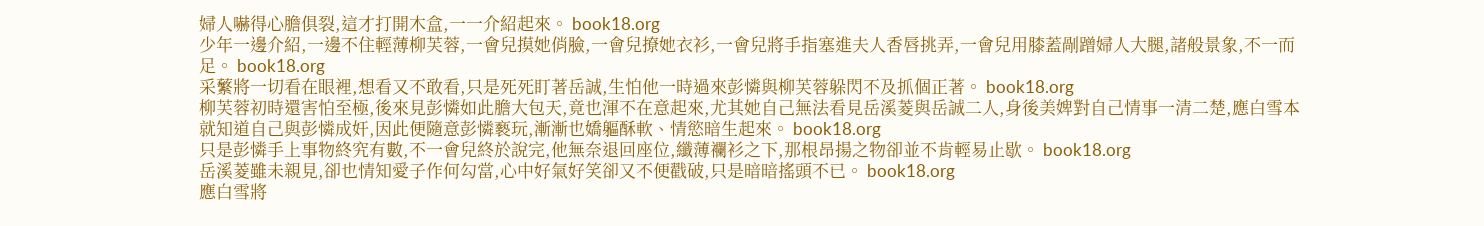婦人嚇得心膽俱裂,這才打開木盒,一一介紹起來。 book18.org
少年一邊介紹,一邊不住輕薄柳芙蓉,一會兒摸她俏臉,一會兒撩她衣衫,一會兒將手指塞進夫人香唇挑弄,一會兒用膝蓋剮蹭婦人大腿,諸般景象,不一而足。 book18.org
采蘩將一切看在眼裡,想看又不敢看,只是死死盯著岳誠,生怕他一時過來彭憐與柳芙蓉躲閃不及抓個正著。 book18.org
柳芙蓉初時還害怕至極,後來見彭憐如此膽大包天,竟也渾不在意起來,尤其她自己無法看見岳溪菱與岳誠二人,身後美婢對自己情事一清二楚,應白雪本就知道自己與彭憐成奸,因此便隨意彭憐褻玩,漸漸也嬌軀酥軟、情慾暗生起來。 book18.org
只是彭憐手上事物終究有數,不一會兒終於說完,他無奈退回座位,纖薄襴衫之下,那根昂揚之物卻並不肯輕易止歇。 book18.org
岳溪菱雖未親見,卻也情知愛子作何勾當,心中好氣好笑卻又不便戳破,只是暗暗搖頭不已。 book18.org
應白雪將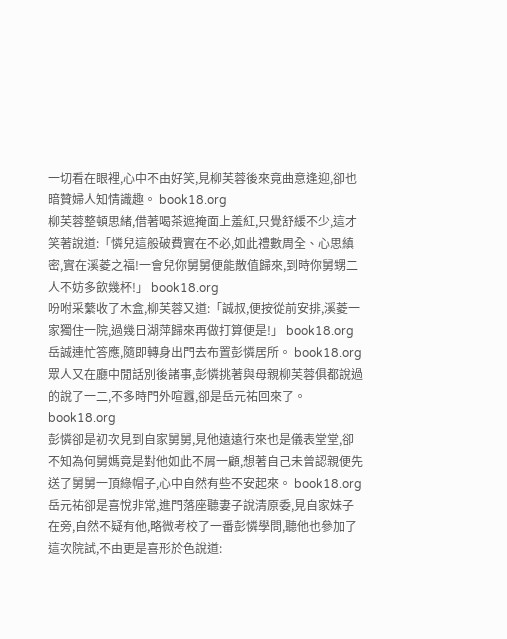一切看在眼裡,心中不由好笑,見柳芙蓉後來竟曲意逢迎,卻也暗贊婦人知情識趣。 book18.org
柳芙蓉整頓思緒,借著喝茶遮掩面上羞紅,只覺舒緩不少,這才笑著說道:「憐兒這般破費實在不必,如此禮數周全、心思縝密,實在溪菱之福!一會兒你舅舅便能散值歸來,到時你舅甥二人不妨多飲幾杯!」 book18.org
吩咐采蘩收了木盒,柳芙蓉又道:「誠叔,便按從前安排,溪菱一家獨住一院,過幾日湖萍歸來再做打算便是!」 book18.org
岳誠連忙答應,隨即轉身出門去布置彭憐居所。 book18.org
眾人又在廳中閒話別後諸事,彭憐挑著與母親柳芙蓉俱都說過的說了一二,不多時門外喧囂,卻是岳元祐回來了。 book18.org
彭憐卻是初次見到自家舅舅,見他遠遠行來也是儀表堂堂,卻不知為何舅媽竟是對他如此不屑一顧,想著自己未曾認親便先送了舅舅一頂綠帽子,心中自然有些不安起來。 book18.org
岳元祐卻是喜悅非常,進門落座聽妻子說清原委,見自家妹子在旁,自然不疑有他,略微考校了一番彭憐學問,聽他也參加了這次院試,不由更是喜形於色說道: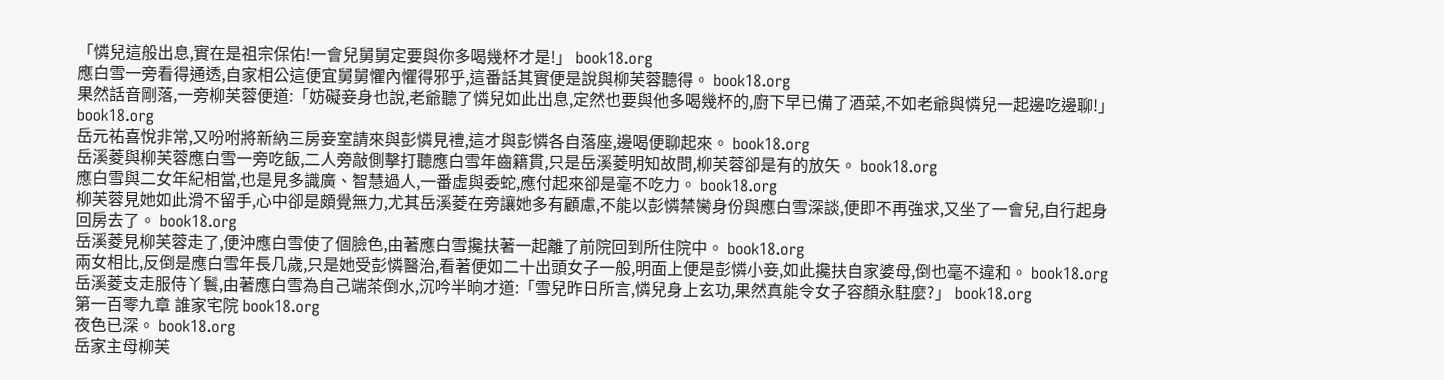「憐兒這般出息,實在是祖宗保佑!一會兒舅舅定要與你多喝幾杯才是!」 book18.org
應白雪一旁看得通透,自家相公這便宜舅舅懼內懼得邪乎,這番話其實便是說與柳芙蓉聽得。 book18.org
果然話音剛落,一旁柳芙蓉便道:「妨礙妾身也說,老爺聽了憐兒如此出息,定然也要與他多喝幾杯的,廚下早已備了酒菜,不如老爺與憐兒一起邊吃邊聊!」 book18.org
岳元祐喜悅非常,又吩咐將新納三房妾室請來與彭憐見禮,這才與彭憐各自落座,邊喝便聊起來。 book18.org
岳溪菱與柳芙蓉應白雪一旁吃飯,二人旁敲側擊打聽應白雪年齒籍貫,只是岳溪菱明知故問,柳芙蓉卻是有的放矢。 book18.org
應白雪與二女年紀相當,也是見多識廣、智慧過人,一番虛與委蛇,應付起來卻是毫不吃力。 book18.org
柳芙蓉見她如此滑不留手,心中卻是頗覺無力,尤其岳溪菱在旁讓她多有顧慮,不能以彭憐禁臠身份與應白雪深談,便即不再強求,又坐了一會兒,自行起身回房去了。 book18.org
岳溪菱見柳芙蓉走了,便沖應白雪使了個臉色,由著應白雪攙扶著一起離了前院回到所住院中。 book18.org
兩女相比,反倒是應白雪年長几歲,只是她受彭憐醫治,看著便如二十出頭女子一般,明面上便是彭憐小妾,如此攙扶自家婆母,倒也毫不違和。 book18.org
岳溪菱支走服侍丫鬟,由著應白雪為自己端茶倒水,沉吟半晌才道:「雪兒昨日所言,憐兒身上玄功,果然真能令女子容顏永駐麼?」 book18.org
第一百零九章 誰家宅院 book18.org
夜色已深。 book18.org
岳家主母柳芙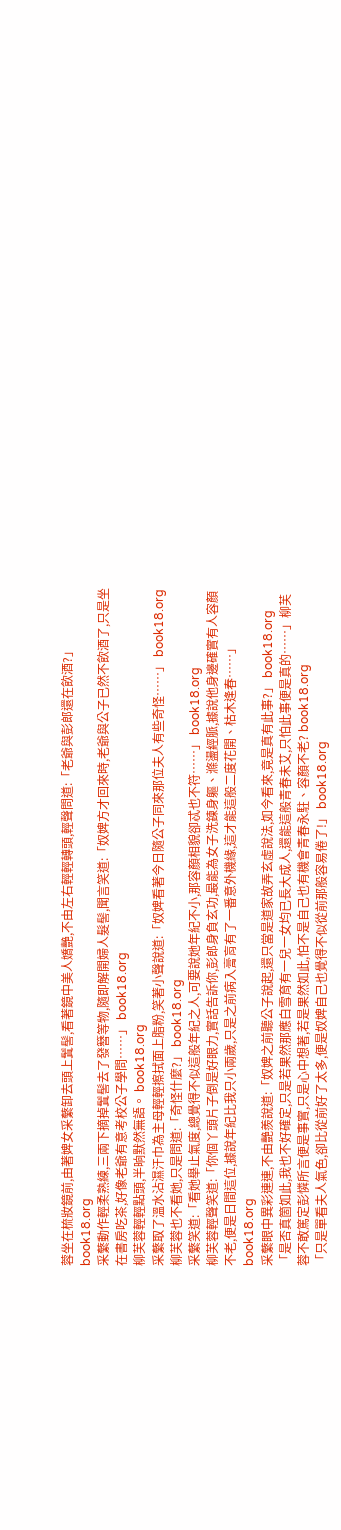蓉坐在梳妝鏡前,由著婢女采蘩卸去頭上鬒髻,看著鏡中美人嬌艷,不由左右輕輕轉頭,輕聲問道:「老爺與彭郎還在飲酒?」 book18.org
采蘩動作輕柔熟練,三兩下摘掉鬒髻去了發簪等物,隨即解開婦人髮髻,聞言笑道:「奴婢方才回來時,老爺與公子已然不飲酒了,只是坐在書房吃茶,好像老爺有意考校公子學問……」 book18.org
柳芙蓉輕輕點頭,半晌默然無語。 book18.org
采蘩取了溫水沾濕汗巾為主母輕輕擦拭面上脂粉,笑著小聲說道:「奴婢看著今日隨公子同來那位夫人有些奇怪……」 book18.org
柳芙蓉也不看她,只是問道:「奇怪什麼?」 book18.org
采蘩笑道:「看她舉止氣度,總覺得不似這般年紀之人,可要說她年紀不小,那容顏相貌卻忒也不符……」 book18.org
柳芙蓉輕聲笑道:「你個丫頭片子倒是好眼力,實話告訴你,彭郎身負玄功,最能為女子洗鍊身軀、滌盪經脈,據說他身邊確實有人容顏不老,便是日間這位,據說年紀比我只小兩歲,只是之前病入膏肓有了一番意外機緣,這才能這般二度花開、枯木逢春……」 book18.org
采蘩眼中異彩連連,不由艷羨說道:「奴婢之前聽公子說起,還只當是道家故弄玄虛說法,如今看來,竟是真有此事?」 book18.org
「是否真箇如此,我也不好確定,只是若果然那應白雪育有一兒一女均已長大成人,還能這般青春未艾,只怕此事便是真的……」柳芙蓉不敢篤定彭憐所言便是事實,只是心中想著,若是果然如此,怕不是自己也有機會青春永駐、容顏不老? book18.org
「只是單看夫人氣色,卻比從前好了太多,便是奴婢自己也覺得不似從前那般容易倦了!」 book18.org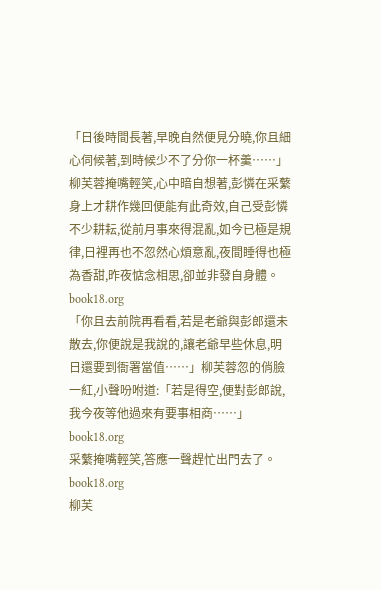「日後時間長著,早晚自然便見分曉,你且細心伺候著,到時候少不了分你一杯羹……」柳芙蓉掩嘴輕笑,心中暗自想著,彭憐在采蘩身上才耕作幾回便能有此奇效,自己受彭憐不少耕耘,從前月事來得混亂,如今已極是規律,日裡再也不忽然心煩意亂,夜間睡得也極為香甜,昨夜惦念相思,卻並非發自身體。 book18.org
「你且去前院再看看,若是老爺與彭郎還未散去,你便說是我說的,讓老爺早些休息,明日還要到衙署當值……」柳芙蓉忽的俏臉一紅,小聲吩咐道:「若是得空,便對彭郎說,我今夜等他過來有要事相商……」 book18.org
采蘩掩嘴輕笑,答應一聲趕忙出門去了。 book18.org
柳芙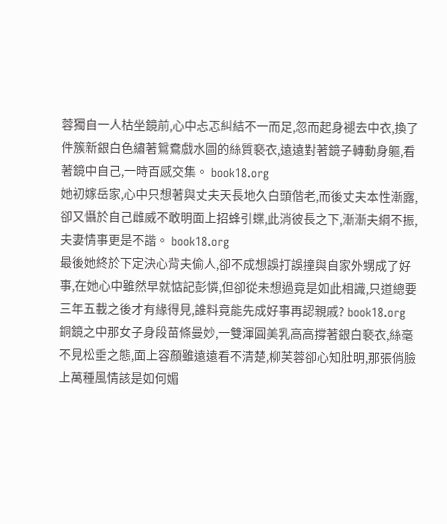蓉獨自一人枯坐鏡前,心中忐忑糾結不一而足,忽而起身褪去中衣,換了件簇新銀白色繡著鴛鴦戲水圖的絲質褻衣,遠遠對著鏡子轉動身軀,看著鏡中自己,一時百感交集。 book18.org
她初嫁岳家,心中只想著與丈夫天長地久白頭偕老,而後丈夫本性漸露,卻又懾於自己雌威不敢明面上招蜂引蝶,此消彼長之下,漸漸夫綱不振,夫妻情事更是不諧。 book18.org
最後她終於下定決心背夫偷人,卻不成想誤打誤撞與自家外甥成了好事,在她心中雖然早就惦記彭憐,但卻從未想過竟是如此相識,只道總要三年五載之後才有緣得見,誰料竟能先成好事再認親戚? book18.org
銅鏡之中那女子身段苗條曼妙,一雙渾圓美乳高高撐著銀白褻衣,絲毫不見松垂之態,面上容顏雖遠遠看不清楚,柳芙蓉卻心知肚明,那張俏臉上萬種風情該是如何媚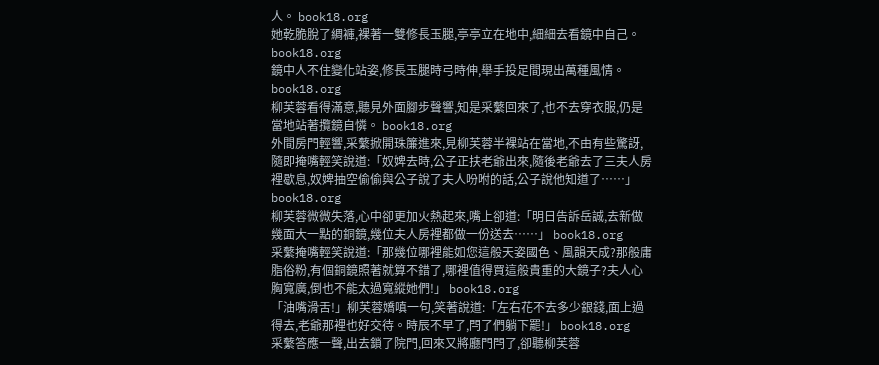人。 book18.org
她乾脆脫了綢褲,裸著一雙修長玉腿,亭亭立在地中,細細去看鏡中自己。 book18.org
鏡中人不住變化站姿,修長玉腿時弓時伸,舉手投足間現出萬種風情。 book18.org
柳芙蓉看得滿意,聽見外面腳步聲響,知是采蘩回來了,也不去穿衣服,仍是當地站著攬鏡自憐。 book18.org
外間房門輕響,采蘩掀開珠簾進來,見柳芙蓉半裸站在當地,不由有些驚訝,隨即掩嘴輕笑說道:「奴婢去時,公子正扶老爺出來,隨後老爺去了三夫人房裡歇息,奴婢抽空偷偷與公子說了夫人吩咐的話,公子說他知道了……」 book18.org
柳芙蓉微微失落,心中卻更加火熱起來,嘴上卻道:「明日告訴岳誠,去新做幾面大一點的銅鏡,幾位夫人房裡都做一份送去……」 book18.org
采蘩掩嘴輕笑說道:「那幾位哪裡能如您這般天姿國色、風韻天成?那般庸脂俗粉,有個銅鏡照著就算不錯了,哪裡值得買這般貴重的大鏡子?夫人心胸寬廣,倒也不能太過寬縱她們!」 book18.org
「油嘴滑舌!」柳芙蓉嬌嗔一句,笑著說道:「左右花不去多少銀錢,面上過得去,老爺那裡也好交待。時辰不早了,閂了們躺下罷!」 book18.org
采蘩答應一聲,出去鎖了院門,回來又將廳門閂了,卻聽柳芙蓉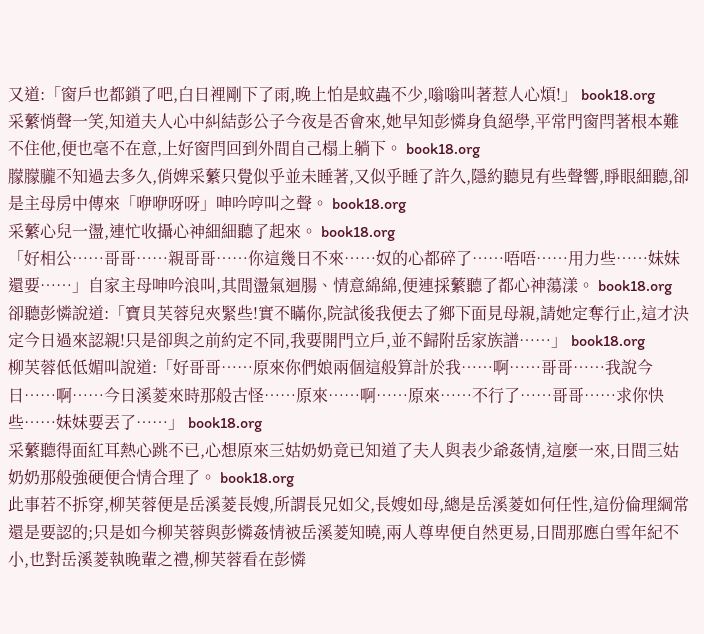又道:「窗戶也都鎖了吧,白日裡剛下了雨,晚上怕是蚊蟲不少,嗡嗡叫著惹人心煩!」 book18.org
采蘩悄聲一笑,知道夫人心中糾結彭公子今夜是否會來,她早知彭憐身負絕學,平常門窗閂著根本難不住他,便也毫不在意,上好窗閂回到外間自己榻上躺下。 book18.org
朦朦朧不知過去多久,俏婢采蘩只覺似乎並未睡著,又似乎睡了許久,隱約聽見有些聲響,睜眼細聽,卻是主母房中傳來「咿咿呀呀」呻吟哼叫之聲。 book18.org
采蘩心兒一盪,連忙收攝心神細細聽了起來。 book18.org
「好相公……哥哥……親哥哥……你這幾日不來……奴的心都碎了……唔唔……用力些……妹妹還要……」自家主母呻吟浪叫,其間盪氣迴腸、情意綿綿,便連採蘩聽了都心神蕩漾。 book18.org
卻聽彭憐說道:「寶貝芙蓉兒夾緊些!實不瞞你,院試後我便去了鄉下面見母親,請她定奪行止,這才決定今日過來認親!只是卻與之前約定不同,我要開門立戶,並不歸附岳家族譜……」 book18.org
柳芙蓉低低媚叫說道:「好哥哥……原來你們娘兩個這般算計於我……啊……哥哥……我說今日……啊……今日溪菱來時那般古怪……原來……啊……原來……不行了……哥哥……求你快些……妹妹要丟了……」 book18.org
采蘩聽得面紅耳熱心跳不已,心想原來三姑奶奶竟已知道了夫人與表少爺姦情,這麼一來,日間三姑奶奶那般強硬便合情合理了。 book18.org
此事若不拆穿,柳芙蓉便是岳溪菱長嫂,所謂長兄如父,長嫂如母,總是岳溪菱如何任性,這份倫理綱常還是要認的;只是如今柳芙蓉與彭憐姦情被岳溪菱知曉,兩人尊卑便自然更易,日間那應白雪年紀不小,也對岳溪菱執晚輩之禮,柳芙蓉看在彭憐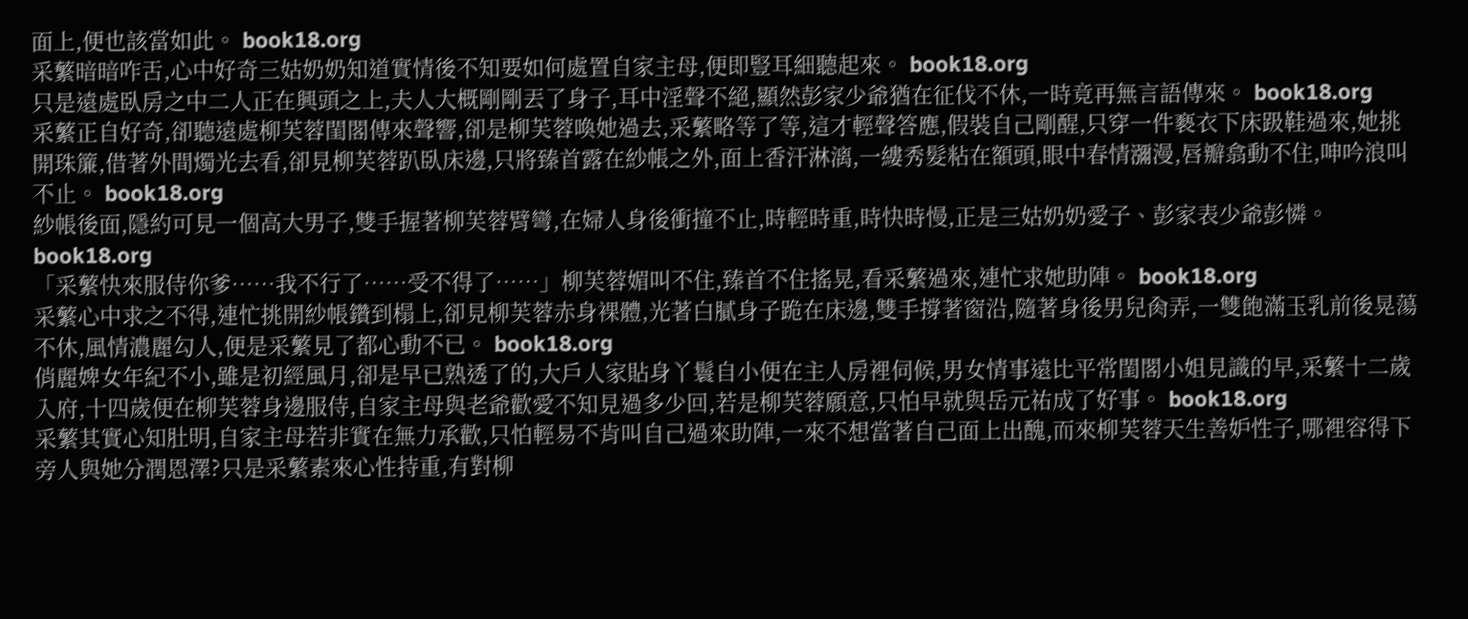面上,便也該當如此。 book18.org
采蘩暗暗咋舌,心中好奇三姑奶奶知道實情後不知要如何處置自家主母,便即豎耳細聽起來。 book18.org
只是遠處臥房之中二人正在興頭之上,夫人大概剛剛丟了身子,耳中淫聲不絕,顯然彭家少爺猶在征伐不休,一時竟再無言語傳來。 book18.org
采蘩正自好奇,卻聽遠處柳芙蓉閨閣傳來聲響,卻是柳芙蓉喚她過去,采蘩略等了等,這才輕聲答應,假裝自己剛醒,只穿一件褻衣下床趿鞋過來,她挑開珠簾,借著外間燭光去看,卻見柳芙蓉趴臥床邊,只將臻首露在紗帳之外,面上香汗淋漓,一縷秀髮粘在額頭,眼中春情瀰漫,唇瓣翕動不住,呻吟浪叫不止。 book18.org
紗帳後面,隱約可見一個高大男子,雙手握著柳芙蓉臂彎,在婦人身後衝撞不止,時輕時重,時快時慢,正是三姑奶奶愛子、彭家表少爺彭憐。 book18.org
「采蘩快來服侍你爹……我不行了……受不得了……」柳芙蓉媚叫不住,臻首不住搖晃,看采蘩過來,連忙求她助陣。 book18.org
采蘩心中求之不得,連忙挑開紗帳鑽到榻上,卻見柳芙蓉赤身裸體,光著白膩身子跪在床邊,雙手撐著窗沿,隨著身後男兒肏弄,一雙飽滿玉乳前後晃蕩不休,風情濃麗勾人,便是采蘩見了都心動不已。 book18.org
俏麗婢女年紀不小,雖是初經風月,卻是早已熟透了的,大戶人家貼身丫鬟自小便在主人房裡伺候,男女情事遠比平常閨閣小姐見識的早,采蘩十二歲入府,十四歲便在柳芙蓉身邊服侍,自家主母與老爺歡愛不知見過多少回,若是柳芙蓉願意,只怕早就與岳元祐成了好事。 book18.org
采蘩其實心知肚明,自家主母若非實在無力承歡,只怕輕易不肯叫自己過來助陣,一來不想當著自己面上出醜,而來柳芙蓉天生善妒性子,哪裡容得下旁人與她分潤恩澤?只是采蘩素來心性持重,有對柳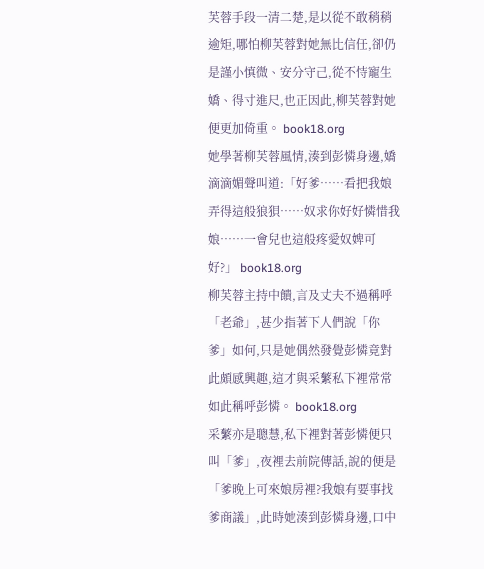芙蓉手段一清二楚,是以從不敢稍稍逾矩,哪怕柳芙蓉對她無比信任,卻仍是謹小慎微、安分守己,從不恃寵生嬌、得寸進尺,也正因此,柳芙蓉對她便更加倚重。 book18.org
她學著柳芙蓉風情,湊到彭憐身邊,嬌滴滴媚聲叫道:「好爹……看把我娘弄得這般狼狽……奴求你好好憐惜我娘……一會兒也這般疼愛奴婢可好?」 book18.org
柳芙蓉主持中饋,言及丈夫不過稱呼「老爺」,甚少指著下人們說「你爹」如何,只是她偶然發覺彭憐竟對此頗感興趣,這才與采蘩私下裡常常如此稱呼彭憐。 book18.org
采蘩亦是聰慧,私下裡對著彭憐便只叫「爹」,夜裡去前院傳話,說的便是「爹晚上可來娘房裡?我娘有要事找爹商議」,此時她湊到彭憐身邊,口中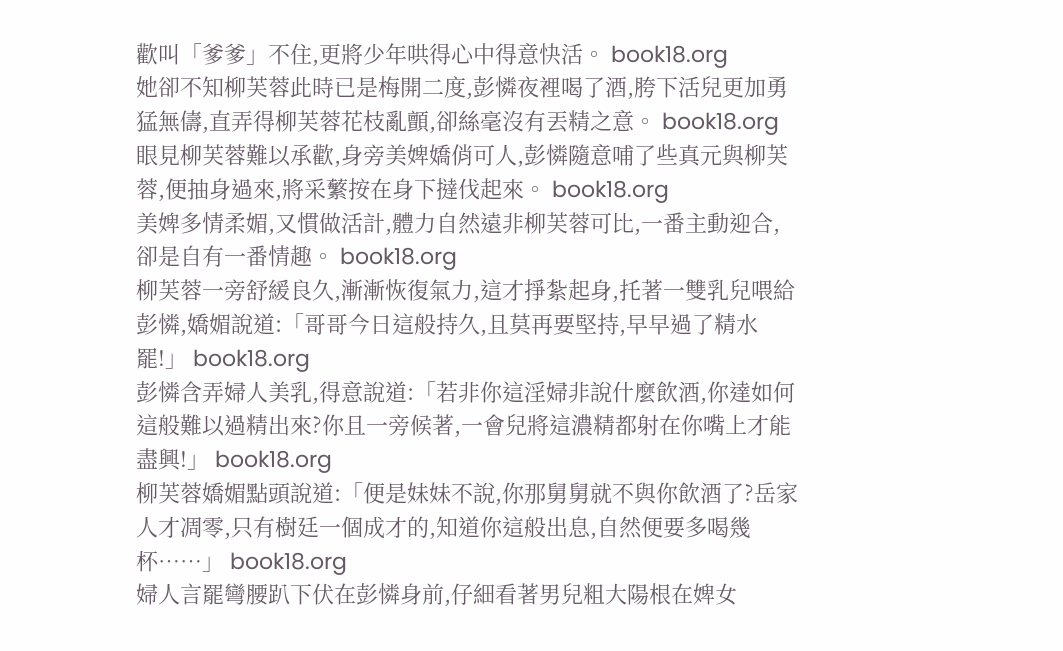歡叫「爹爹」不住,更將少年哄得心中得意快活。 book18.org
她卻不知柳芙蓉此時已是梅開二度,彭憐夜裡喝了酒,胯下活兒更加勇猛無儔,直弄得柳芙蓉花枝亂顫,卻絲毫沒有丟精之意。 book18.org
眼見柳芙蓉難以承歡,身旁美婢嬌俏可人,彭憐隨意哺了些真元與柳芙蓉,便抽身過來,將采蘩按在身下撻伐起來。 book18.org
美婢多情柔媚,又慣做活計,體力自然遠非柳芙蓉可比,一番主動迎合,卻是自有一番情趣。 book18.org
柳芙蓉一旁舒緩良久,漸漸恢復氣力,這才掙紮起身,托著一雙乳兒喂給彭憐,嬌媚說道:「哥哥今日這般持久,且莫再要堅持,早早過了精水罷!」 book18.org
彭憐含弄婦人美乳,得意說道:「若非你這淫婦非說什麼飲酒,你達如何這般難以過精出來?你且一旁候著,一會兒將這濃精都射在你嘴上才能盡興!」 book18.org
柳芙蓉嬌媚點頭說道:「便是妹妹不說,你那舅舅就不與你飲酒了?岳家人才凋零,只有樹廷一個成才的,知道你這般出息,自然便要多喝幾杯……」 book18.org
婦人言罷彎腰趴下伏在彭憐身前,仔細看著男兒粗大陽根在婢女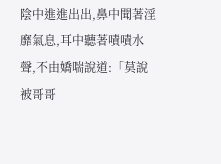陰中進進出出,鼻中聞著淫靡氣息,耳中聽著嘖嘖水聲,不由嬌喘說道:「莫說被哥哥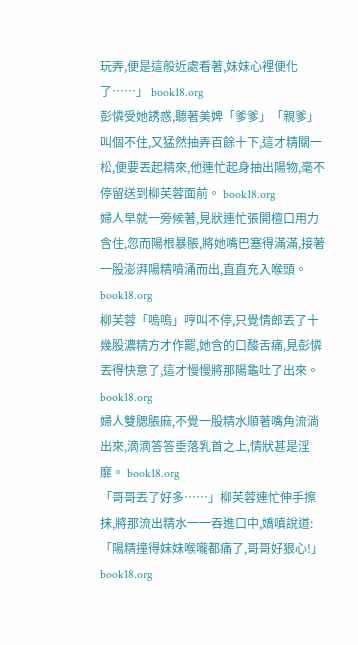玩弄,便是這般近處看著,妹妹心裡便化了……」 book18.org
彭憐受她誘惑,聽著美婢「爹爹」「親爹」叫個不住,又猛然抽弄百餘十下,這才精關一松,便要丟起精來,他連忙起身抽出陽物,毫不停留送到柳芙蓉面前。 book18.org
婦人早就一旁候著,見狀連忙張開檀口用力含住,忽而陽根暴脹,將她嘴巴塞得滿滿,接著一股澎湃陽精噴涌而出,直直充入喉頭。 book18.org
柳芙蓉「嗚嗚」哼叫不停,只覺情郎丟了十幾股濃精方才作罷,她含的口酸舌痛,見彭憐丟得快意了,這才慢慢將那陽龜吐了出來。 book18.org
婦人雙腮脹麻,不覺一股精水順著嘴角流淌出來,滴滴答答垂落乳首之上,情狀甚是淫靡。 book18.org
「哥哥丟了好多……」柳芙蓉連忙伸手擦抹,將那流出精水一一吞進口中,嬌嗔說道:「陽精撞得妹妹喉嚨都痛了,哥哥好狠心!」 book18.org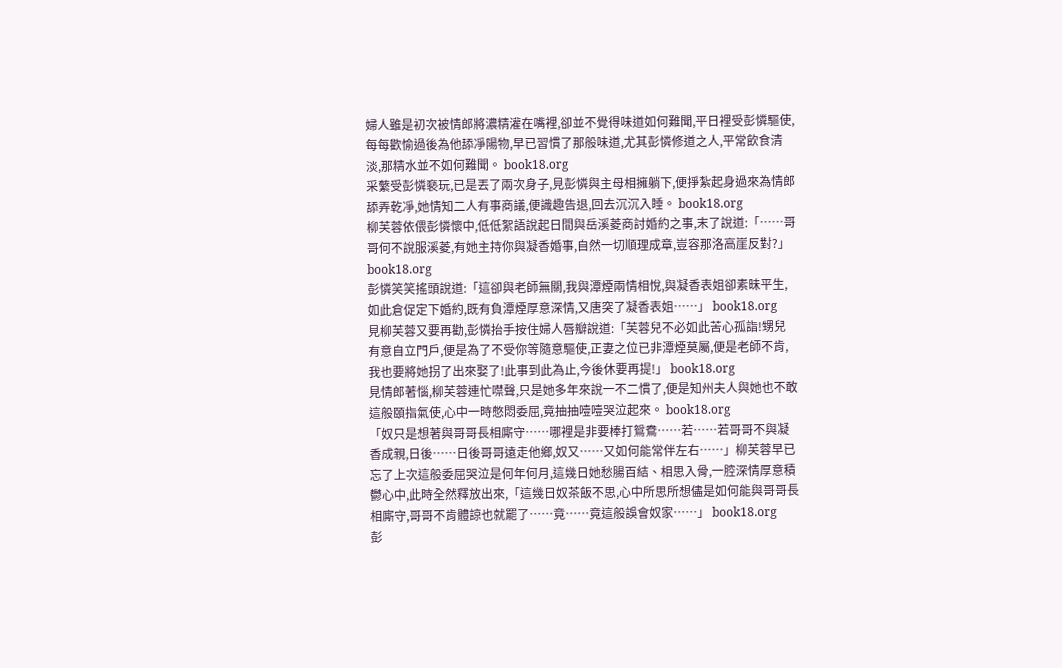婦人雖是初次被情郎將濃精灌在嘴裡,卻並不覺得味道如何難聞,平日裡受彭憐驅使,每每歡愉過後為他舔凈陽物,早已習慣了那般味道,尤其彭憐修道之人,平常飲食清淡,那精水並不如何難聞。 book18.org
采蘩受彭憐褻玩,已是丟了兩次身子,見彭憐與主母相擁躺下,便掙紮起身過來為情郎舔弄乾凈,她情知二人有事商議,便識趣告退,回去沉沉入睡。 book18.org
柳芙蓉依偎彭憐懷中,低低絮語說起日間與岳溪菱商討婚約之事,末了說道:「……哥哥何不說服溪菱,有她主持你與凝香婚事,自然一切順理成章,豈容那洛高崖反對?」 book18.org
彭憐笑笑搖頭說道:「這卻與老師無關,我與潭煙兩情相悅,與凝香表姐卻素昧平生,如此倉促定下婚約,既有負潭煙厚意深情,又唐突了凝香表姐……」 book18.org
見柳芙蓉又要再勸,彭憐抬手按住婦人唇瓣說道:「芙蓉兒不必如此苦心孤詣!甥兒有意自立門戶,便是為了不受你等隨意驅使,正妻之位已非潭煙莫屬,便是老師不肯,我也要將她拐了出來娶了!此事到此為止,今後休要再提!」 book18.org
見情郎著惱,柳芙蓉連忙噤聲,只是她多年來說一不二慣了,便是知州夫人與她也不敢這般頤指氣使,心中一時憋悶委屈,竟抽抽噎噎哭泣起來。 book18.org
「奴只是想著與哥哥長相廝守……哪裡是非要棒打鴛鴦……若……若哥哥不與凝香成親,日後……日後哥哥遠走他鄉,奴又……又如何能常伴左右……」柳芙蓉早已忘了上次這般委屈哭泣是何年何月,這幾日她愁腸百結、相思入骨,一腔深情厚意積鬱心中,此時全然釋放出來,「這幾日奴茶飯不思,心中所思所想儘是如何能與哥哥長相廝守,哥哥不肯體諒也就罷了……竟……竟這般誤會奴家……」 book18.org
彭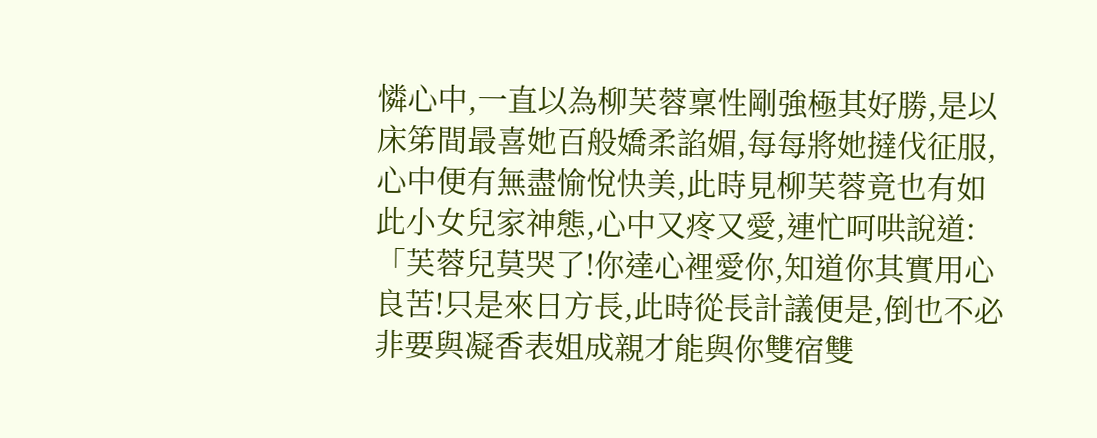憐心中,一直以為柳芙蓉稟性剛強極其好勝,是以床笫間最喜她百般嬌柔諂媚,每每將她撻伐征服,心中便有無盡愉悅快美,此時見柳芙蓉竟也有如此小女兒家神態,心中又疼又愛,連忙呵哄說道:「芙蓉兒莫哭了!你達心裡愛你,知道你其實用心良苦!只是來日方長,此時從長計議便是,倒也不必非要與凝香表姐成親才能與你雙宿雙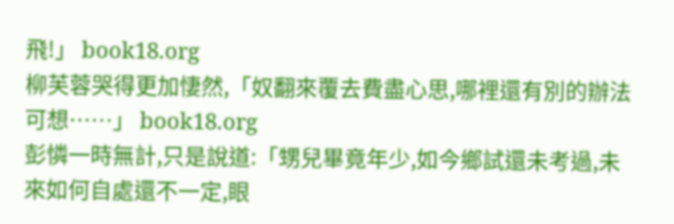飛!」 book18.org
柳芙蓉哭得更加悽然,「奴翻來覆去費盡心思,哪裡還有別的辦法可想……」 book18.org
彭憐一時無計,只是說道:「甥兒畢竟年少,如今鄉試還未考過,未來如何自處還不一定,眼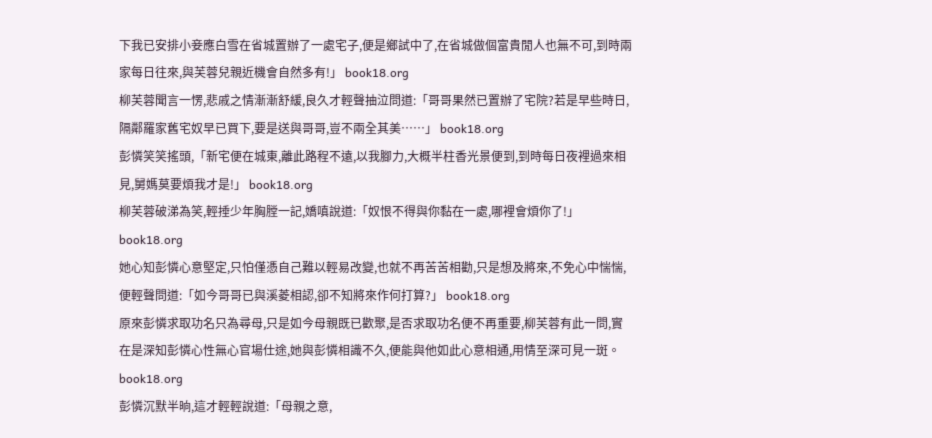下我已安排小妾應白雪在省城置辦了一處宅子,便是鄉試中了,在省城做個富貴閒人也無不可,到時兩家每日往來,與芙蓉兒親近機會自然多有!」 book18.org
柳芙蓉聞言一愣,悲戚之情漸漸舒緩,良久才輕聲抽泣問道:「哥哥果然已置辦了宅院?若是早些時日,隔鄰羅家舊宅奴早已買下,要是送與哥哥,豈不兩全其美……」 book18.org
彭憐笑笑搖頭,「新宅便在城東,離此路程不遠,以我腳力,大概半柱香光景便到,到時每日夜裡過來相見,舅媽莫要煩我才是!」 book18.org
柳芙蓉破涕為笑,輕捶少年胸膛一記,嬌嗔說道:「奴恨不得與你黏在一處,哪裡會煩你了!」 book18.org
她心知彭憐心意堅定,只怕僅憑自己難以輕易改變,也就不再苦苦相勸,只是想及將來,不免心中惴惴,便輕聲問道:「如今哥哥已與溪菱相認,卻不知將來作何打算?」 book18.org
原來彭憐求取功名只為尋母,只是如今母親既已歡聚,是否求取功名便不再重要,柳芙蓉有此一問,實在是深知彭憐心性無心官場仕途,她與彭憐相識不久,便能與他如此心意相通,用情至深可見一斑。 book18.org
彭憐沉默半晌,這才輕輕說道:「母親之意,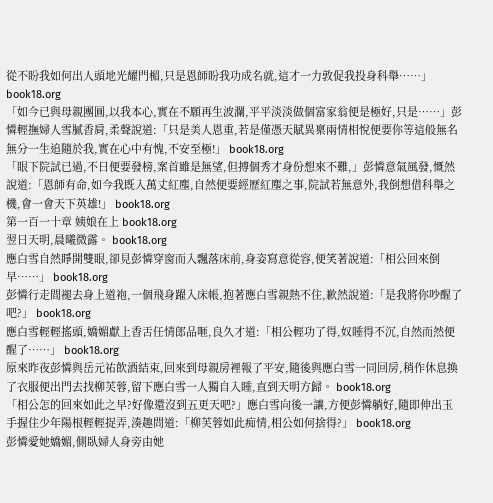從不盼我如何出人頭地光耀門楣,只是恩師盼我功成名就,這才一力敦促我投身科舉……」 book18.org
「如今已與母親團圓,以我本心,實在不願再生波瀾,平平淡淡做個富家翁便是極好,只是……」彭憐輕撫婦人雪膩香肩,柔聲說道:「只是美人恩重,若是僅憑天賦異稟兩情相悅便要你等這般無名無分一生追隨於我,實在心中有愧,不安至極!」 book18.org
「眼下院試已過,不日便要發榜,案首雖是無望,但搏個秀才身份想來不難,」彭憐意氣風發,慨然說道:「恩師有命,如今我既入萬丈紅塵,自然便要經歷紅塵之事,院試若無意外,我倒想借科舉之機,會一會天下英雄!」 book18.org
第一百一十章 姨娘在上 book18.org
翌日天明,晨曦微露。 book18.org
應白雪自然睜開雙眼,卻見彭憐穿窗而入飄落床前,身姿寫意從容,便笑著說道:「相公回來倒早……」 book18.org
彭憐行走間褪去身上道袍,一個飛身躍入床帳,抱著應白雪親熱不住,歉然說道:「是我將你吵醒了吧?」 book18.org
應白雪輕輕搖頭,嬌媚獻上香舌任情郎品咂,良久才道:「相公輕功了得,奴睡得不沉,自然而然便醒了……」 book18.org
原來昨夜彭憐與岳元祐飲酒結束,回來到母親房裡報了平安,隨後與應白雪一同回房,稍作休息換了衣服便出門去找柳芙蓉,留下應白雪一人獨自入睡,直到天明方歸。 book18.org
「相公怎的回來如此之早?好像還沒到五更天吧?」應白雪向後一讓,方便彭憐躺好,隨即伸出玉手握住少年陽根輕輕捉弄,湊趣問道:「柳芙蓉如此痴情,相公如何捨得?」 book18.org
彭憐愛她嬌媚,側臥婦人身旁由她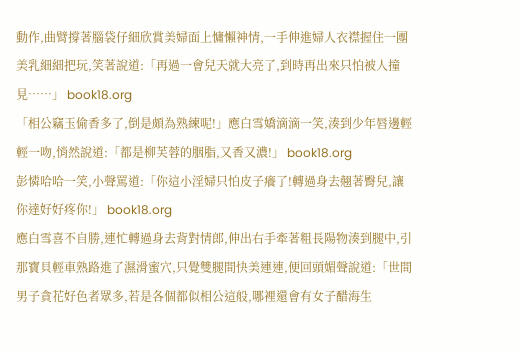動作,曲臂撐著腦袋仔細欣賞美婦面上慵懶神情,一手伸進婦人衣襟握住一團美乳細細把玩,笑著說道:「再過一會兒天就大亮了,到時再出來只怕被人撞見……」 book18.org
「相公竊玉偷香多了,倒是頗為熟練呢!」應白雪嬌滴滴一笑,湊到少年唇邊輕輕一吻,悄然說道:「都是柳芙蓉的胭脂,又香又濃!」 book18.org
彭憐哈哈一笑,小聲罵道:「你這小淫婦只怕皮子癢了!轉過身去翹著臀兒,讓你達好好疼你!」 book18.org
應白雪喜不自勝,連忙轉過身去背對情郎,伸出右手牽著粗長陽物湊到腿中,引那寶貝輕車熟路進了濕滑蜜穴,只覺雙腿間快美連連,便回頭媚聲說道:「世間男子貪花好色者眾多,若是各個都似相公這般,哪裡還會有女子醋海生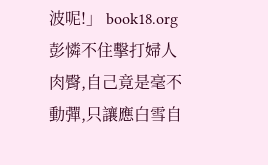波呢!」 book18.org
彭憐不住擊打婦人肉臀,自己竟是毫不動彈,只讓應白雪自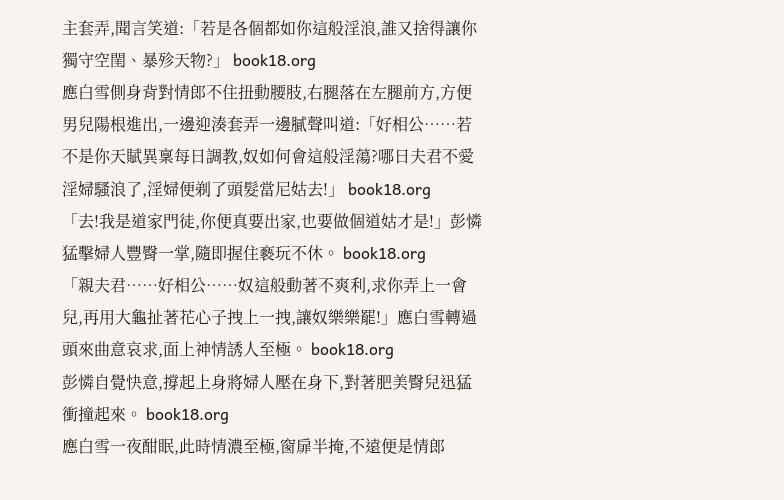主套弄,聞言笑道:「若是各個都如你這般淫浪,誰又捨得讓你獨守空閨、暴殄天物?」 book18.org
應白雪側身背對情郎不住扭動腰肢,右腿落在左腿前方,方便男兒陽根進出,一邊迎湊套弄一邊膩聲叫道:「好相公……若不是你天賦異稟每日調教,奴如何會這般淫蕩?哪日夫君不愛淫婦騷浪了,淫婦便剃了頭髮當尼姑去!」 book18.org
「去!我是道家門徒,你便真要出家,也要做個道姑才是!」彭憐猛擊婦人豐臀一掌,隨即握住褻玩不休。 book18.org
「親夫君……好相公……奴這般動著不爽利,求你弄上一會兒,再用大龜扯著花心子拽上一拽,讓奴樂樂罷!」應白雪轉過頭來曲意哀求,面上神情誘人至極。 book18.org
彭憐自覺快意,撐起上身將婦人壓在身下,對著肥美臀兒迅猛衝撞起來。 book18.org
應白雪一夜酣眠,此時情濃至極,窗扉半掩,不遠便是情郎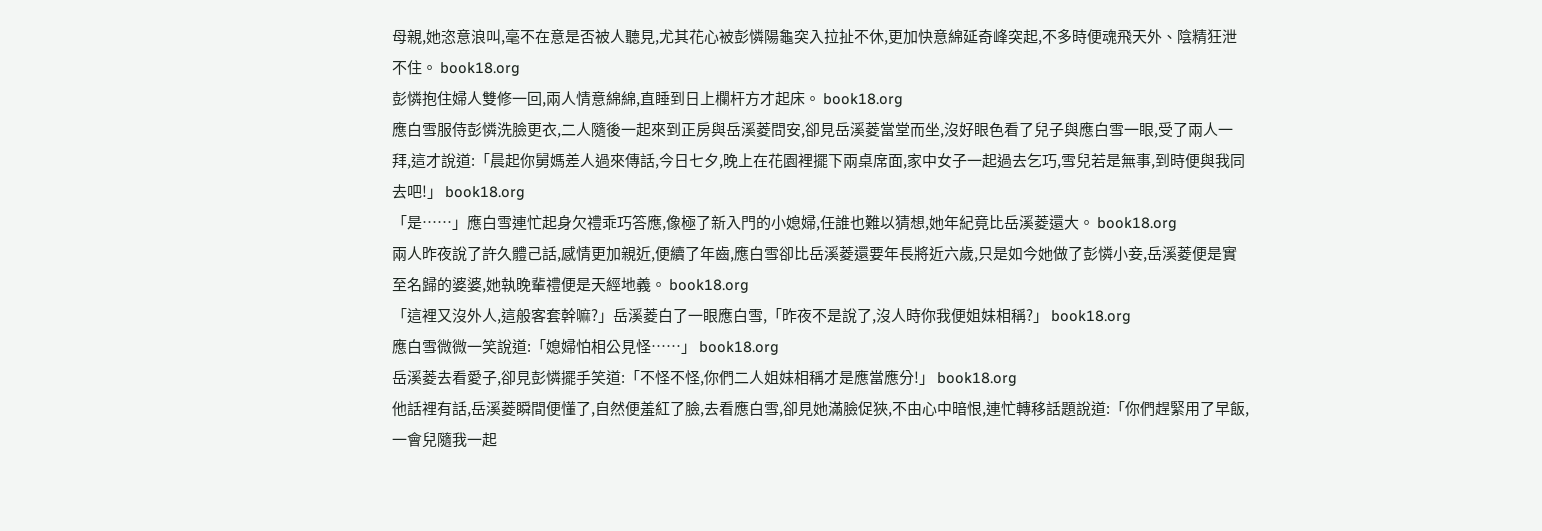母親,她恣意浪叫,毫不在意是否被人聽見,尤其花心被彭憐陽龜突入拉扯不休,更加快意綿延奇峰突起,不多時便魂飛天外、陰精狂泄不住。 book18.org
彭憐抱住婦人雙修一回,兩人情意綿綿,直睡到日上欄杆方才起床。 book18.org
應白雪服侍彭憐洗臉更衣,二人隨後一起來到正房與岳溪菱問安,卻見岳溪菱當堂而坐,沒好眼色看了兒子與應白雪一眼,受了兩人一拜,這才說道:「晨起你舅媽差人過來傳話,今日七夕,晚上在花園裡擺下兩桌席面,家中女子一起過去乞巧,雪兒若是無事,到時便與我同去吧!」 book18.org
「是……」應白雪連忙起身欠禮乖巧答應,像極了新入門的小媳婦,任誰也難以猜想,她年紀竟比岳溪菱還大。 book18.org
兩人昨夜說了許久體己話,感情更加親近,便續了年齒,應白雪卻比岳溪菱還要年長將近六歲,只是如今她做了彭憐小妾,岳溪菱便是實至名歸的婆婆,她執晚輩禮便是天經地義。 book18.org
「這裡又沒外人,這般客套幹嘛?」岳溪菱白了一眼應白雪,「昨夜不是說了,沒人時你我便姐妹相稱?」 book18.org
應白雪微微一笑說道:「媳婦怕相公見怪……」 book18.org
岳溪菱去看愛子,卻見彭憐擺手笑道:「不怪不怪,你們二人姐妹相稱才是應當應分!」 book18.org
他話裡有話,岳溪菱瞬間便懂了,自然便羞紅了臉,去看應白雪,卻見她滿臉促狹,不由心中暗恨,連忙轉移話題說道:「你們趕緊用了早飯,一會兒隨我一起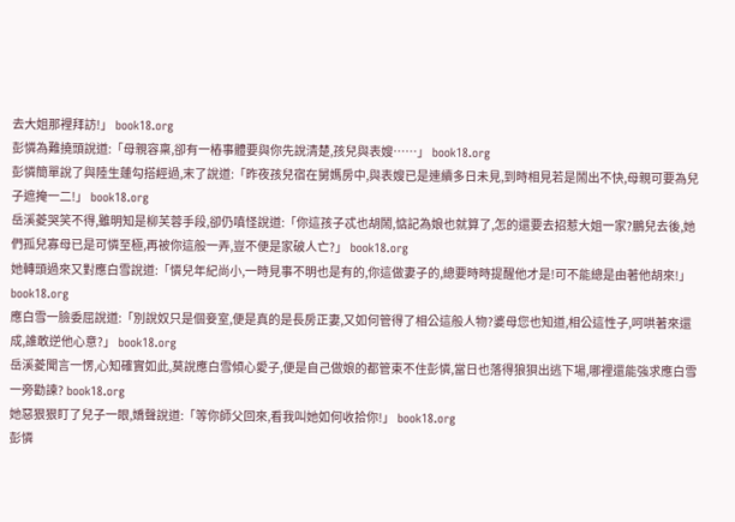去大姐那裡拜訪!」 book18.org
彭憐為難撓頭說道:「母親容稟,卻有一樁事體要與你先說清楚,孩兒與表嫂……」 book18.org
彭憐簡單說了與陸生蓮勾搭經過,末了說道:「昨夜孩兒宿在舅媽房中,與表嫂已是連續多日未見,到時相見若是鬧出不快,母親可要為兒子遮掩一二!」 book18.org
岳溪菱哭笑不得,雖明知是柳芙蓉手段,卻仍嗔怪說道:「你這孩子忒也胡鬧,惦記為娘也就算了,怎的還要去招惹大姐一家?鵬兒去後,她們孤兒寡母已是可憐至極,再被你這般一弄,豈不便是家破人亡?」 book18.org
她轉頭過來又對應白雪說道:「憐兒年紀尚小,一時見事不明也是有的,你這做妻子的,總要時時提醒他才是!可不能總是由著他胡來!」 book18.org
應白雪一臉委屈說道:「別說奴只是個妾室,便是真的是長房正妻,又如何管得了相公這般人物?婆母您也知道,相公這性子,呵哄著來還成,誰敢逆他心意?」 book18.org
岳溪菱聞言一愣,心知確實如此,莫說應白雪傾心愛子,便是自己做娘的都管束不住彭憐,當日也落得狼狽出逃下場,哪裡還能強求應白雪一旁勸諫? book18.org
她惡狠狠盯了兒子一眼,嬌聲說道:「等你師父回來,看我叫她如何收拾你!」 book18.org
彭憐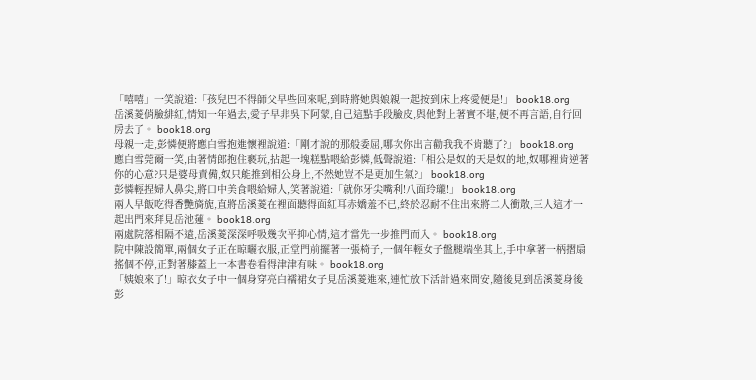「嘻嘻」一笑說道:「孩兒巴不得師父早些回來呢,到時將她與娘親一起按到床上疼愛便是!」 book18.org
岳溪菱俏臉緋紅,情知一年過去,愛子早非吳下阿蒙,自己這點手段臉皮,與他對上著實不堪,便不再言語,自行回房去了。 book18.org
母親一走,彭憐便將應白雪抱進懷裡說道:「剛才說的那般委屈,哪次你出言勸我我不肯聽了?」 book18.org
應白雪莞爾一笑,由著情郎抱住褻玩,拈起一塊糕點喂給彭憐,低聲說道:「相公是奴的天是奴的地,奴哪裡肯逆著你的心意?只是婆母責備,奴只能推到相公身上,不然她豈不是更加生氣?」 book18.org
彭憐輕捏婦人鼻尖,將口中美食喂給婦人,笑著說道:「就你牙尖嘴利!八面玲瓏!」 book18.org
兩人早飯吃得香艷旖旎,直將岳溪菱在裡面聽得面紅耳赤嬌羞不已,終於忍耐不住出來將二人衝散,三人這才一起出門來拜見岳池蓮。 book18.org
兩處院落相隔不遠,岳溪菱深深呼吸幾次平抑心情,這才當先一步推門而入。 book18.org
院中陳設簡單,兩個女子正在晾曬衣服,正堂門前擺著一張椅子,一個年輕女子盤腿端坐其上,手中拿著一柄摺扇搖個不停,正對著膝蓋上一本書卷看得津津有味。 book18.org
「姨娘來了!」晾衣女子中一個身穿亮白襦裙女子見岳溪菱進來,連忙放下活計過來問安,隨後見到岳溪菱身後彭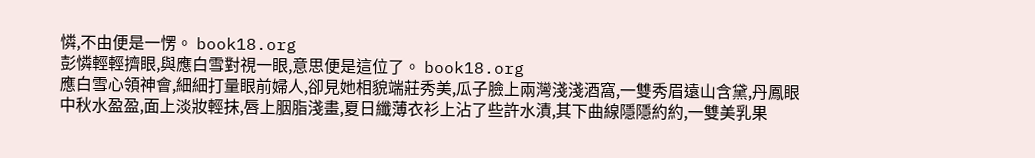憐,不由便是一愣。 book18.org
彭憐輕輕擠眼,與應白雪對視一眼,意思便是這位了。 book18.org
應白雪心領神會,細細打量眼前婦人,卻見她相貌端莊秀美,瓜子臉上兩灣淺淺酒窩,一雙秀眉遠山含黛,丹鳳眼中秋水盈盈,面上淡妝輕抹,唇上胭脂淺畫,夏日纖薄衣衫上沾了些許水漬,其下曲線隱隱約約,一雙美乳果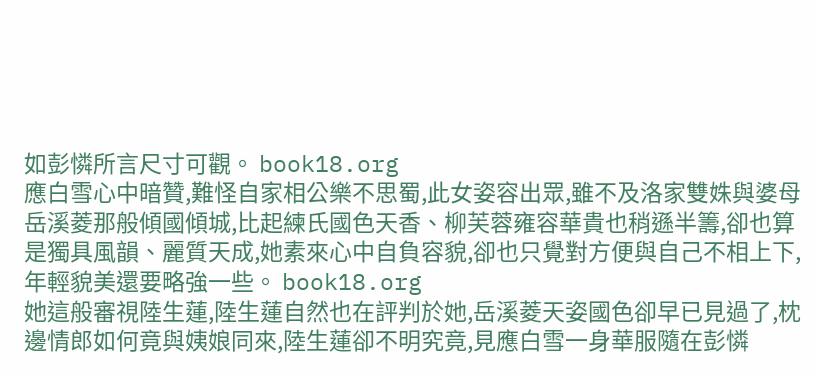如彭憐所言尺寸可觀。 book18.org
應白雪心中暗贊,難怪自家相公樂不思蜀,此女姿容出眾,雖不及洛家雙姝與婆母岳溪菱那般傾國傾城,比起練氏國色天香、柳芙蓉雍容華貴也稍遜半籌,卻也算是獨具風韻、麗質天成,她素來心中自負容貌,卻也只覺對方便與自己不相上下,年輕貌美還要略強一些。 book18.org
她這般審視陸生蓮,陸生蓮自然也在評判於她,岳溪菱天姿國色卻早已見過了,枕邊情郎如何竟與姨娘同來,陸生蓮卻不明究竟,見應白雪一身華服隨在彭憐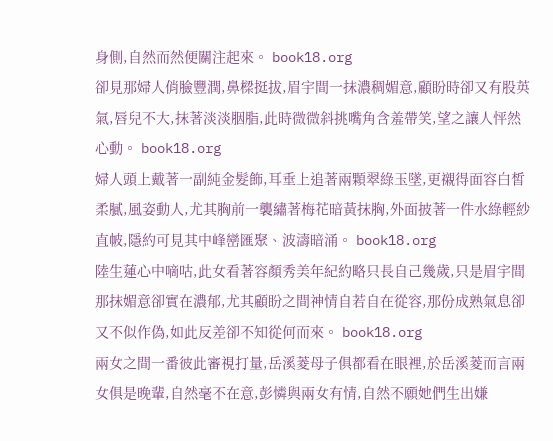身側,自然而然便關注起來。 book18.org
卻見那婦人俏臉豐潤,鼻樑挺拔,眉宇間一抹濃稠媚意,顧盼時卻又有股英氣,唇兒不大,抹著淡淡胭脂,此時微微斜挑嘴角含羞帶笑,望之讓人怦然心動。 book18.org
婦人頭上戴著一副純金髮飾,耳垂上追著兩顆翠綠玉墜,更襯得面容白皙柔膩,風姿動人,尤其胸前一襲繡著梅花暗黃抹胸,外面披著一件水綠輕紗直帔,隱約可見其中峰巒匯聚、波濤暗涌。 book18.org
陸生蓮心中嘀咕,此女看著容顏秀美年紀約略只長自己幾歲,只是眉宇間那抹媚意卻實在濃郁,尤其顧盼之間神情自若自在從容,那份成熟氣息卻又不似作偽,如此反差卻不知從何而來。 book18.org
兩女之間一番彼此審視打量,岳溪菱母子俱都看在眼裡,於岳溪菱而言兩女俱是晚輩,自然毫不在意,彭憐與兩女有情,自然不願她們生出嫌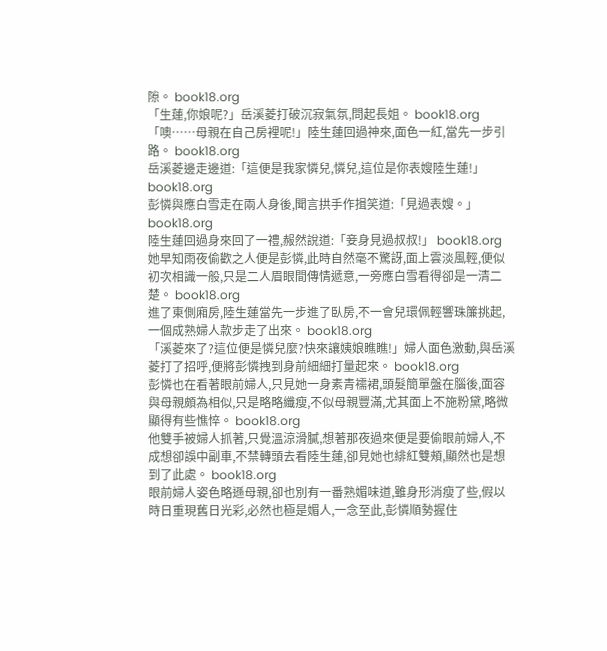隙。 book18.org
「生蓮,你娘呢?」岳溪菱打破沉寂氣氛,問起長姐。 book18.org
「噢……母親在自己房裡呢!」陸生蓮回過神來,面色一紅,當先一步引路。 book18.org
岳溪菱邊走邊道:「這便是我家憐兒,憐兒,這位是你表嫂陸生蓮!」 book18.org
彭憐與應白雪走在兩人身後,聞言拱手作揖笑道:「見過表嫂。」 book18.org
陸生蓮回過身來回了一禮,赧然說道:「妾身見過叔叔!」 book18.org
她早知雨夜偷歡之人便是彭憐,此時自然毫不驚訝,面上雲淡風輕,便似初次相識一般,只是二人眉眼間傳情遞意,一旁應白雪看得卻是一清二楚。 book18.org
進了東側廂房,陸生蓮當先一步進了臥房,不一會兒環佩輕響珠簾挑起,一個成熟婦人款步走了出來。 book18.org
「溪菱來了?這位便是憐兒麼?快來讓姨娘瞧瞧!」婦人面色激動,與岳溪菱打了招呼,便將彭憐拽到身前細細打量起來。 book18.org
彭憐也在看著眼前婦人,只見她一身素青襦裙,頭髮簡單盤在腦後,面容與母親頗為相似,只是略略纖瘦,不似母親豐滿,尤其面上不施粉黛,略微顯得有些憔悴。 book18.org
他雙手被婦人抓著,只覺溫涼滑膩,想著那夜過來便是要偷眼前婦人,不成想卻誤中副車,不禁轉頭去看陸生蓮,卻見她也緋紅雙頰,顯然也是想到了此處。 book18.org
眼前婦人姿色略遜母親,卻也別有一番熟媚味道,雖身形消瘦了些,假以時日重現舊日光彩,必然也極是媚人,一念至此,彭憐順勢握住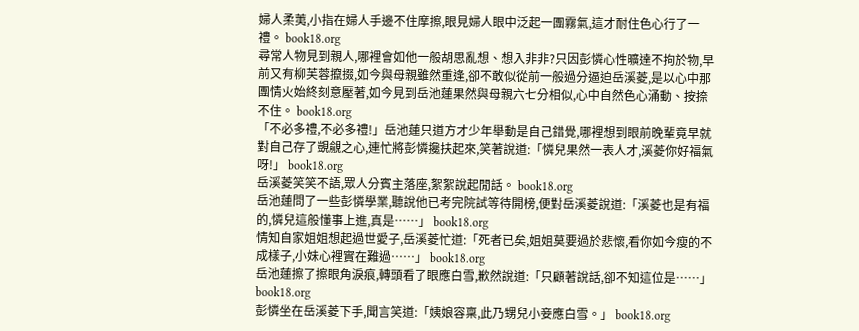婦人柔荑,小指在婦人手邊不住摩擦,眼見婦人眼中泛起一團霧氣,這才耐住色心行了一禮。 book18.org
尋常人物見到親人,哪裡會如他一般胡思亂想、想入非非?只因彭憐心性曠達不拘於物,早前又有柳芙蓉攛掇,如今與母親雖然重逢,卻不敢似從前一般過分逼迫岳溪菱,是以心中那團情火始終刻意壓著,如今見到岳池蓮果然與母親六七分相似,心中自然色心涌動、按捺不住。 book18.org
「不必多禮,不必多禮!」岳池蓮只道方才少年舉動是自己錯覺,哪裡想到眼前晚輩竟早就對自己存了覬覦之心,連忙將彭憐攙扶起來,笑著說道:「憐兒果然一表人才,溪菱你好福氣呀!」 book18.org
岳溪菱笑笑不語,眾人分賓主落座,絮絮說起閒話。 book18.org
岳池蓮問了一些彭憐學業,聽說他已考完院試等待開榜,便對岳溪菱說道:「溪菱也是有福的,憐兒這般懂事上進,真是……」 book18.org
情知自家姐姐想起過世愛子,岳溪菱忙道:「死者已矣,姐姐莫要過於悲懷,看你如今瘦的不成樣子,小妹心裡實在難過……」 book18.org
岳池蓮擦了擦眼角淚痕,轉頭看了眼應白雪,歉然說道:「只顧著說話,卻不知這位是……」 book18.org
彭憐坐在岳溪菱下手,聞言笑道:「姨娘容稟,此乃甥兒小妾應白雪。」 book18.org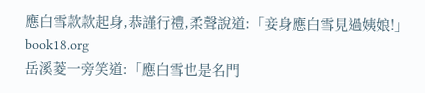應白雪款款起身,恭謹行禮,柔聲說道:「妾身應白雪見過姨娘!」 book18.org
岳溪菱一旁笑道:「應白雪也是名門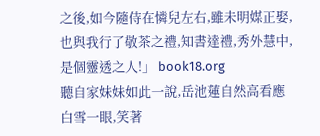之後,如今隨侍在憐兒左右,雖未明媒正娶,也與我行了敬茶之禮,知書達禮,秀外慧中,是個靈透之人!」 book18.org
聽自家妹妹如此一說,岳池蓮自然高看應白雪一眼,笑著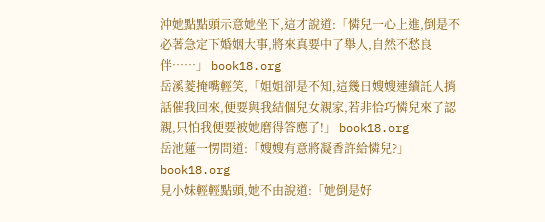沖她點點頭示意她坐下,這才說道:「憐兒一心上進,倒是不必著急定下婚姻大事,將來真要中了舉人,自然不愁良伴……」 book18.org
岳溪菱掩嘴輕笑,「姐姐卻是不知,這幾日嫂嫂連續託人捎話催我回來,便要與我結個兒女親家,若非恰巧憐兒來了認親,只怕我便要被她磨得答應了!」 book18.org
岳池蓮一愣問道:「嫂嫂有意將凝香許給憐兒?」 book18.org
見小妹輕輕點頭,她不由說道:「她倒是好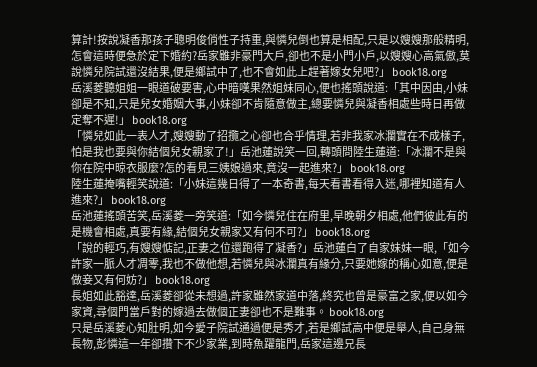算計!按說凝香那孩子聰明俊俏性子持重,與憐兒倒也算是相配,只是以嫂嫂那般精明,怎會這時便急於定下婚約?岳家雖非豪門大戶,卻也不是小門小戶,以嫂嫂心高氣傲,莫說憐兒院試還沒結果,便是鄉試中了,也不會如此上趕著嫁女兒吧?」 book18.org
岳溪菱聽姐姐一眼道破要害,心中暗嘆果然姐妹同心,便也搖頭說道:「其中因由,小妹卻是不知,只是兒女婚姻大事,小妹卻不肯隨意做主,總要憐兒與凝香相處些時日再做定奪不遲!」 book18.org
「憐兒如此一表人才,嫂嫂動了招攬之心卻也合乎情理,若非我家冰瀾實在不成樣子,怕是我也要與你結個兒女親家了!」岳池蓮說笑一回,轉頭問陸生蓮道:「冰瀾不是與你在院中晾衣服麼?怎的看見三姨娘過來,竟沒一起進來?」 book18.org
陸生蓮掩嘴輕笑說道:「小妹這幾日得了一本奇書,每天看書看得入迷,哪裡知道有人進來?」 book18.org
岳池蓮搖頭苦笑,岳溪菱一旁笑道:「如今憐兒住在府里,早晚朝夕相處,他們彼此有的是機會相處,真要有緣,結個兒女親家又有何不可?」 book18.org
「說的輕巧,有嫂嫂惦記,正妻之位還跑得了凝香?」岳池蓮白了自家妹妹一眼,「如今許家一脈人才凋零,我也不做他想,若憐兒與冰瀾真有緣分,只要她嫁的稱心如意,便是做妾又有何妨?」 book18.org
長姐如此豁達,岳溪菱卻從未想過,許家雖然家道中落,終究也曾是豪富之家,便以如今家資,尋個門當戶對的嫁過去做個正妻卻也不是難事。 book18.org
只是岳溪菱心知肚明,如今愛子院試通過便是秀才,若是鄉試高中便是舉人,自己身無長物,彭憐這一年卻攢下不少家業,到時魚躍龍門,岳家這邊兄長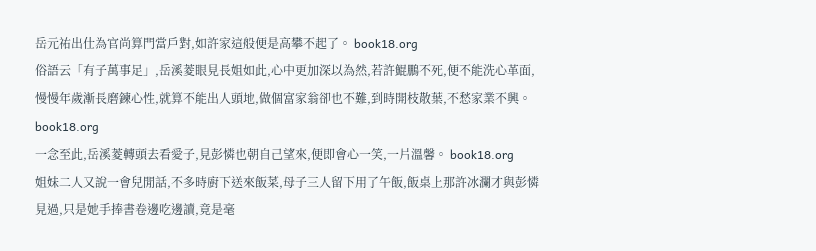岳元祐出仕為官尚算門當戶對,如許家這般便是高攀不起了。 book18.org
俗語云「有子萬事足」,岳溪菱眼見長姐如此,心中更加深以為然,若許鯤鵬不死,便不能洗心革面,慢慢年歲漸長磨鍊心性,就算不能出人頭地,做個富家翁卻也不難,到時開枝散葉,不愁家業不興。 book18.org
一念至此,岳溪菱轉頭去看愛子,見彭憐也朝自己望來,便即會心一笑,一片溫馨。 book18.org
姐妹二人又說一會兒閒話,不多時廚下送來飯菜,母子三人留下用了午飯,飯桌上那許冰瀾才與彭憐見過,只是她手捧書卷邊吃邊讀,竟是毫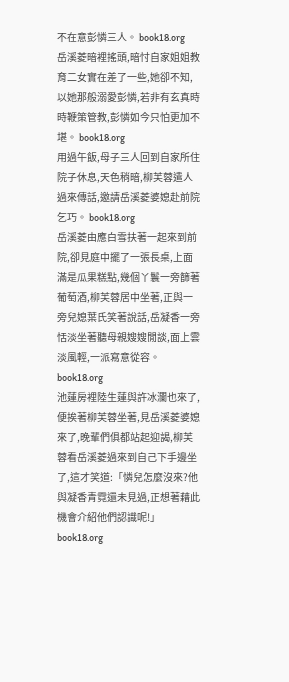不在意彭憐三人。 book18.org
岳溪菱暗裡搖頭,暗忖自家姐姐教育二女實在差了一些,她卻不知,以她那般溺愛彭憐,若非有玄真時時鞭策管教,彭憐如今只怕更加不堪。 book18.org
用過午飯,母子三人回到自家所住院子休息,天色稍暗,柳芙蓉遣人過來傳話,邀請岳溪菱婆媳赴前院乞巧。 book18.org
岳溪菱由應白雪扶著一起來到前院,卻見庭中擺了一張長桌,上面滿是瓜果糕點,幾個丫鬟一旁篩著葡萄酒,柳芙蓉居中坐著,正與一旁兒媳葉氏笑著說話,岳凝香一旁恬淡坐著聽母親嫂嫂閒談,面上雲淡風輕,一派寫意從容。 book18.org
池蓮房裡陸生蓮與許冰瀾也來了,便挨著柳芙蓉坐著,見岳溪菱婆媳來了,晚輩們俱都站起迎謁,柳芙蓉看岳溪菱過來到自己下手邊坐了,這才笑道:「憐兒怎麼沒來?他與凝香青霓還未見過,正想著藉此機會介紹他們認識呢!」 book18.org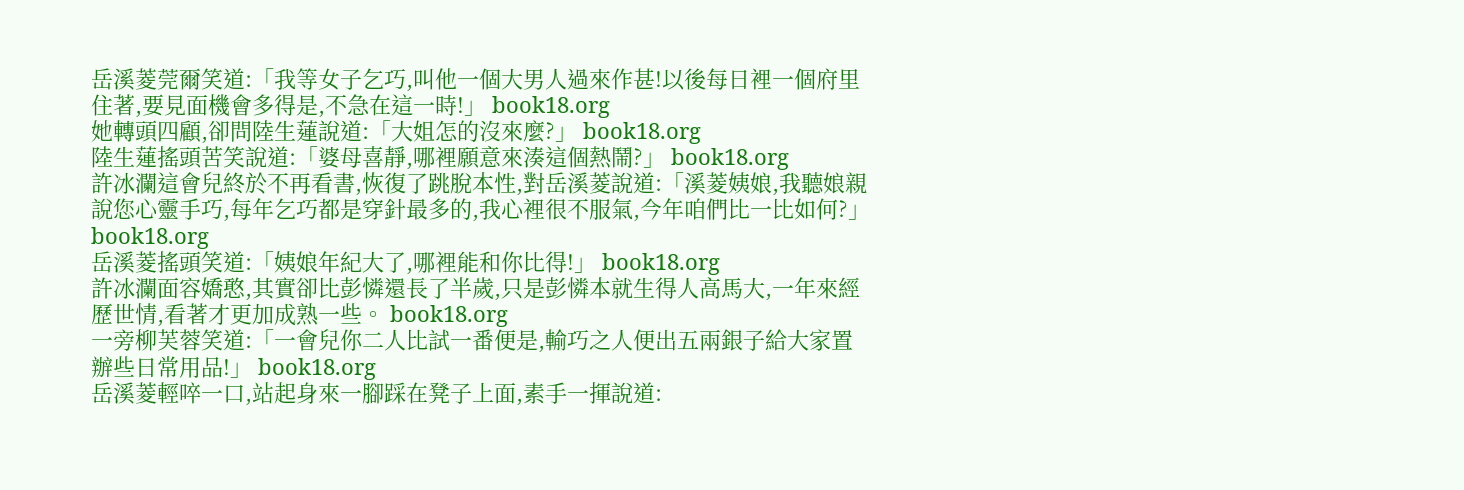岳溪菱莞爾笑道:「我等女子乞巧,叫他一個大男人過來作甚!以後每日裡一個府里住著,要見面機會多得是,不急在這一時!」 book18.org
她轉頭四顧,卻問陸生蓮說道:「大姐怎的沒來麼?」 book18.org
陸生蓮搖頭苦笑說道:「婆母喜靜,哪裡願意來湊這個熱鬧?」 book18.org
許冰瀾這會兒終於不再看書,恢復了跳脫本性,對岳溪菱說道:「溪菱姨娘,我聽娘親說您心靈手巧,每年乞巧都是穿針最多的,我心裡很不服氣,今年咱們比一比如何?」 book18.org
岳溪菱搖頭笑道:「姨娘年紀大了,哪裡能和你比得!」 book18.org
許冰瀾面容嬌憨,其實卻比彭憐還長了半歲,只是彭憐本就生得人高馬大,一年來經歷世情,看著才更加成熟一些。 book18.org
一旁柳芙蓉笑道:「一會兒你二人比試一番便是,輸巧之人便出五兩銀子給大家置辦些日常用品!」 book18.org
岳溪菱輕啐一口,站起身來一腳踩在凳子上面,素手一揮說道: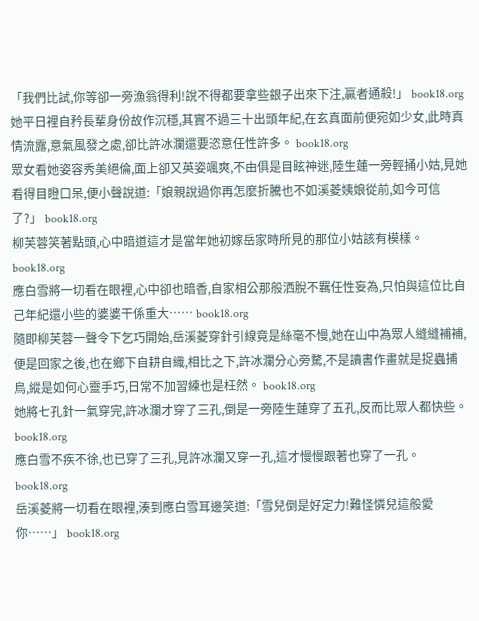「我們比試,你等卻一旁漁翁得利!說不得都要拿些銀子出來下注,贏者通殺!」 book18.org
她平日裡自矜長輩身份故作沉穩,其實不過三十出頭年紀,在玄真面前便宛如少女,此時真情流露,意氣風發之處,卻比許冰瀾還要恣意任性許多。 book18.org
眾女看她姿容秀美絕倫,面上卻又英姿颯爽,不由俱是目眩神迷,陸生蓮一旁輕捅小姑,見她看得目瞪口呆,便小聲說道:「娘親說過你再怎麼折騰也不如溪菱姨娘從前,如今可信了?」 book18.org
柳芙蓉笑著點頭,心中暗道這才是當年她初嫁岳家時所見的那位小姑該有模樣。 book18.org
應白雪將一切看在眼裡,心中卻也暗香,自家相公那般洒脫不羈任性妄為,只怕與這位比自己年紀還小些的婆婆干係重大…… book18.org
隨即柳芙蓉一聲令下乞巧開始,岳溪菱穿針引線竟是絲毫不慢,她在山中為眾人縫縫補補,便是回家之後,也在鄉下自耕自織,相比之下,許冰瀾分心旁騖,不是讀書作畫就是捉蟲捕鳥,縱是如何心靈手巧,日常不加習練也是枉然。 book18.org
她將七孔針一氣穿完,許冰瀾才穿了三孔,倒是一旁陸生蓮穿了五孔,反而比眾人都快些。 book18.org
應白雪不疾不徐,也已穿了三孔,見許冰瀾又穿一孔,這才慢慢跟著也穿了一孔。 book18.org
岳溪菱將一切看在眼裡,湊到應白雪耳邊笑道:「雪兒倒是好定力!難怪憐兒這般愛你……」 book18.org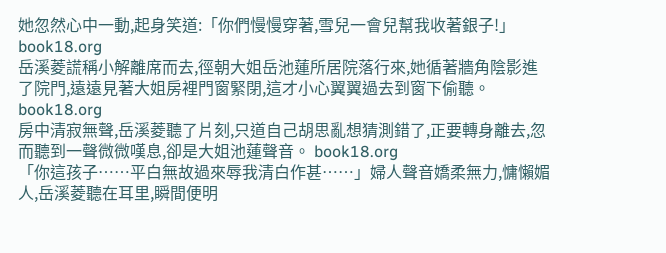她忽然心中一動,起身笑道:「你們慢慢穿著,雪兒一會兒幫我收著銀子!」 book18.org
岳溪菱謊稱小解離席而去,徑朝大姐岳池蓮所居院落行來,她循著牆角陰影進了院門,遠遠見著大姐房裡門窗緊閉,這才小心翼翼過去到窗下偷聽。 book18.org
房中清寂無聲,岳溪菱聽了片刻,只道自己胡思亂想猜測錯了,正要轉身離去,忽而聽到一聲微微嘆息,卻是大姐池蓮聲音。 book18.org
「你這孩子……平白無故過來辱我清白作甚……」婦人聲音嬌柔無力,慵懶媚人,岳溪菱聽在耳里,瞬間便明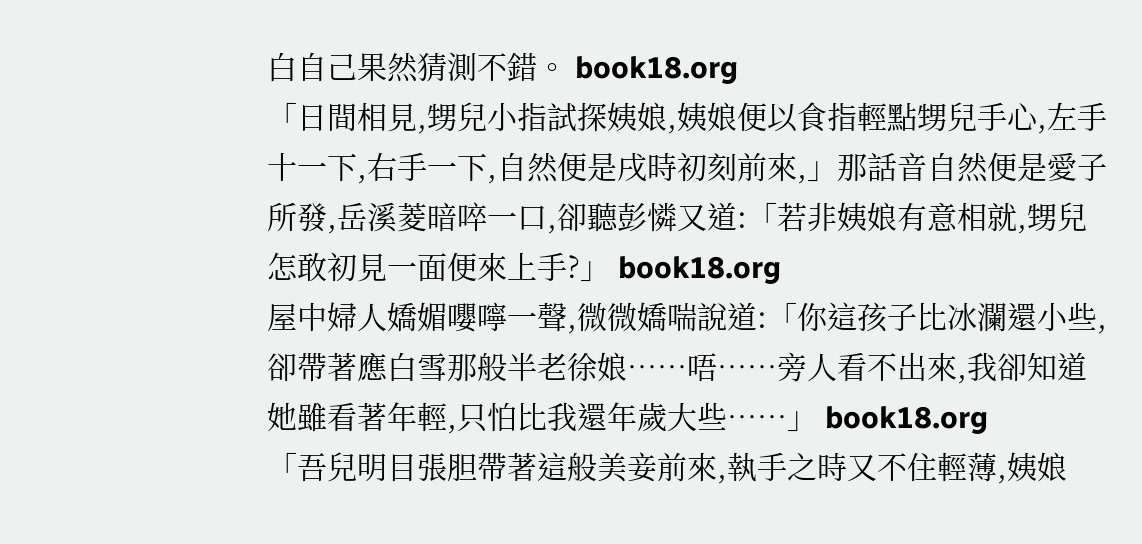白自己果然猜測不錯。 book18.org
「日間相見,甥兒小指試探姨娘,姨娘便以食指輕點甥兒手心,左手十一下,右手一下,自然便是戌時初刻前來,」那話音自然便是愛子所發,岳溪菱暗啐一口,卻聽彭憐又道:「若非姨娘有意相就,甥兒怎敢初見一面便來上手?」 book18.org
屋中婦人嬌媚嚶嚀一聲,微微嬌喘說道:「你這孩子比冰瀾還小些,卻帶著應白雪那般半老徐娘……唔……旁人看不出來,我卻知道她雖看著年輕,只怕比我還年歲大些……」 book18.org
「吾兒明目張胆帶著這般美妾前來,執手之時又不住輕薄,姨娘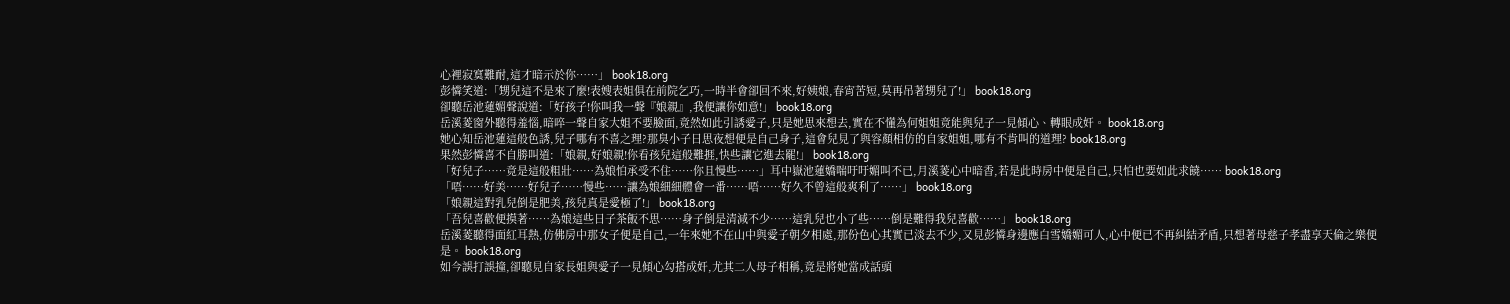心裡寂寞難耐,這才暗示於你……」 book18.org
彭憐笑道:「甥兒這不是來了麼!表嫂表姐俱在前院乞巧,一時半會卻回不來,好姨娘,春宵苦短,莫再吊著甥兒了!」 book18.org
卻聽岳池蓮媚聲說道:「好孩子!你叫我一聲『娘親』,我便讓你如意!」 book18.org
岳溪菱窗外聽得羞惱,暗啐一聲自家大姐不要臉面,竟然如此引誘愛子,只是她思來想去,實在不懂為何姐姐竟能與兒子一見傾心、轉眼成奸。 book18.org
她心知岳池蓮這般色誘,兒子哪有不喜之理?那臭小子日思夜想便是自己身子,這會兒見了與容顏相仿的自家姐姐,哪有不肯叫的道理? book18.org
果然彭憐喜不自勝叫道:「娘親,好娘親!你看孩兒這般難捱,快些讓它進去罷!」 book18.org
「好兒子……竟是這般粗壯……為娘怕承受不住……你且慢些……」耳中嶽池蓮嬌喘吁吁媚叫不已,月溪菱心中暗香,若是此時房中便是自己,只怕也要如此求饒…… book18.org
「唔……好美……好兒子……慢些……讓為娘細細體會一番……唔……好久不曾這般爽利了……」 book18.org
「娘親這對乳兒倒是肥美,孩兒真是愛極了!」 book18.org
「吾兒喜歡便摸著……為娘這些日子茶飯不思……身子倒是清減不少……這乳兒也小了些……倒是難得我兒喜歡……」 book18.org
岳溪菱聽得面紅耳熱,仿佛房中那女子便是自己,一年來她不在山中與愛子朝夕相處,那份色心其實已淡去不少,又見彭憐身邊應白雪嬌媚可人,心中便已不再糾結矛盾,只想著母慈子孝盡享天倫之樂便是。 book18.org
如今誤打誤撞,卻聽見自家長姐與愛子一見傾心勾搭成奸,尤其二人母子相稱,竟是將她當成話頭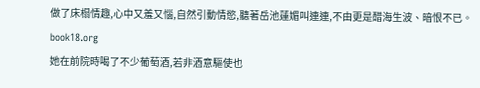做了床榻情趣,心中又羞又惱,自然引動情慾,聽著岳池蓮媚叫連連,不由更是醋海生波、暗恨不已。 book18.org
她在前院時喝了不少葡萄酒,若非酒意驅使也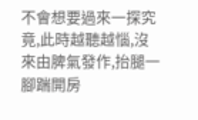不會想要過來一探究竟,此時越聽越惱,沒來由脾氣發作,抬腿一腳踹開房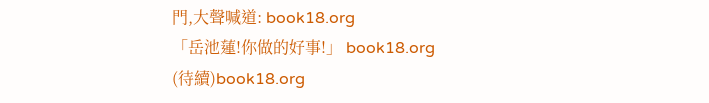門,大聲喊道: book18.org
「岳池蓮!你做的好事!」 book18.org
(待續)book18.org